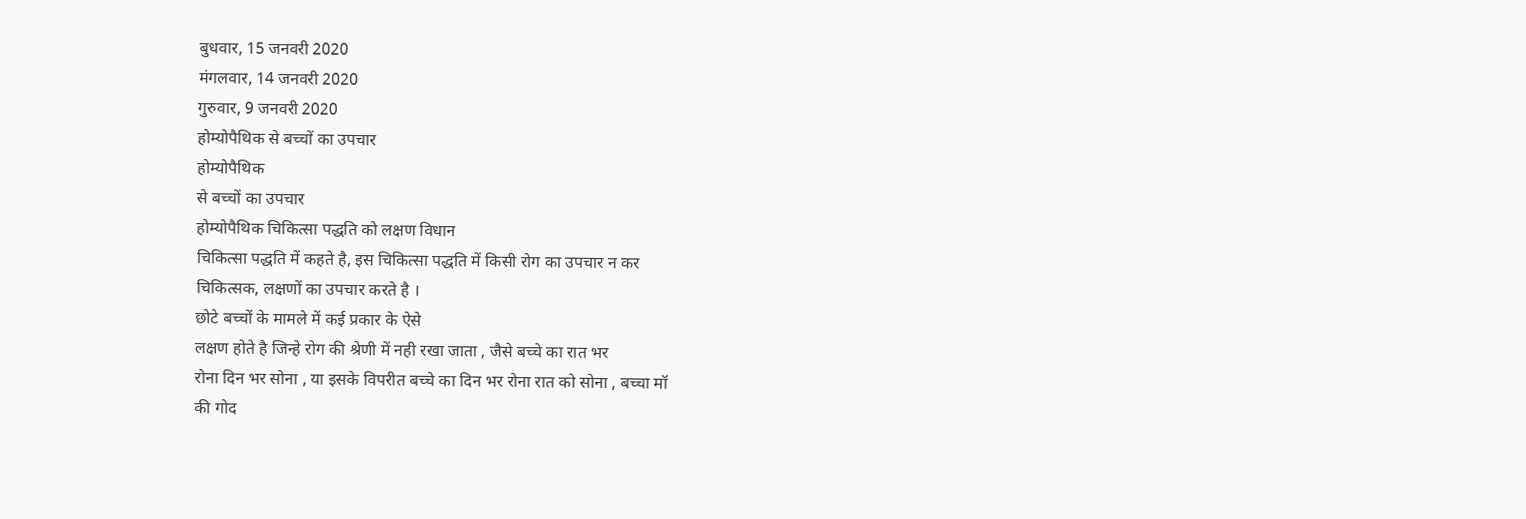बुधवार, 15 जनवरी 2020
मंगलवार, 14 जनवरी 2020
गुरुवार, 9 जनवरी 2020
होम्योपैथिक से बच्चों का उपचार
होम्योपैथिक
से बच्चों का उपचार
होम्योपैथिक चिकित्सा पद्धति को लक्षण विधान
चिकित्सा पद्धति में कहते है, इस चिकित्सा पद्धति में किसी रोग का उपचार न कर
चिकित्सक, लक्षणों का उपचार करते है ।
छोटे बच्चों के मामले में कई प्रकार के ऐसे
लक्षण होते है जिन्हे रोग की श्रेणी में नही रखा जाता , जैसे बच्चे का रात भर
रोना दिन भर सोना , या इसके विपरीत बच्चे का दिन भर रोना रात को सोना , बच्चा मॉ
की गोद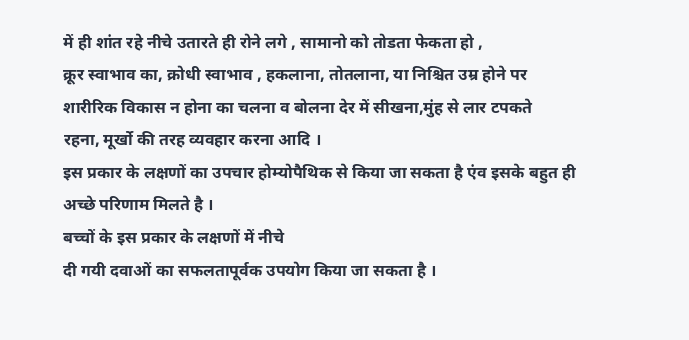में ही शांत रहे नीचे उतारते ही रोने लगे , सामानो को तोडता फेकता हो ,
क्रूर स्वाभाव का, क्रोधी स्वाभाव , हकलाना, तोतलाना, या निश्चित उम्र होने पर
शारीरिक विकास न होना का चलना व बोलना देर में सीखना,मुंह से लार टपकते
रहना, मूर्खो की तरह व्यवहार करना आदि ।
इस प्रकार के लक्षणों का उपचार होम्योपैथिक से किया जा सकता है एंव इसके बहुत ही
अच्छे परिणाम मिलते है ।
बच्चों के इस प्रकार के लक्षणों में नीचे
दी गयी दवाओं का सफलतापूर्वक उपयोग किया जा सकता है ।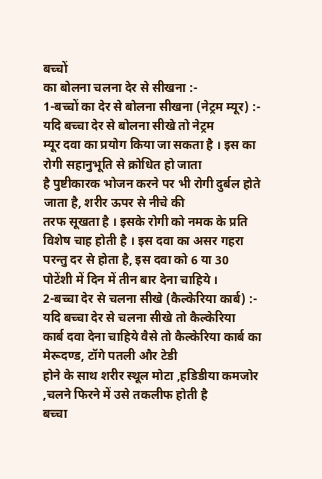बच्चों
का बोलना चलना देर से सीखना :-
1-बच्चों का देर से बोलना सीखना (नेट्रम म्यूर) :- यदि बच्चा देर से बोलना सीखे तो नेट्रम
म्यूर दवा का प्रयोग किया जा सकता है । इस का रोगी सहानुभूति से क्रोधित हो जाता
है पुष्टीकारक भोजन करने पर भी रोगी दुर्बल होते जाता है, शरीर ऊपर से नीचे की
तरफ सूखता है । इसके रोगी को नमक के प्रति विशेष चाह होती है । इस दवा का असर गहरा
परन्तु दर से होता है, इस दवा को 6 या 30
पोटेंशी में दिन में तीन बार देना चाहिये ।
2-बच्चा देर से चलना सीखे (कैल्केरिया कार्ब) :- यदि बच्चा देर से चलना सीखे तो कैल्केरिया
कार्ब दवा देना चाहिये वैसे तो कैल्केरिया कार्ब का मेरूदण्ड, टॉगे पतली और टेडी
होने के साथ शरीर स्थूल मोटा ,हडिडीया कमजोर ,चलने फिरने में उसे तकलीफ होती है
बच्चा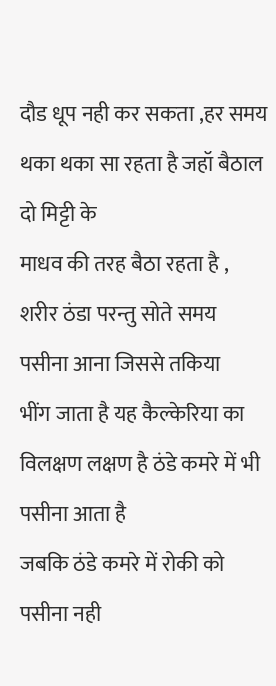दौड धूप नही कर सकता ,हर समय थका थका सा रहता है जहॉ बैठाल दो मिट्टी के
माधव की तरह बैठा रहता है , शरीर ठंडा परन्तु सोते समय पसीना आना जिससे तकिया
भींग जाता है यह कैल्केरिया का विलक्षण लक्षण है ठंडे कमरे में भी पसीना आता है
जबकि ठंडे कमरे में रोकी को पसीना नही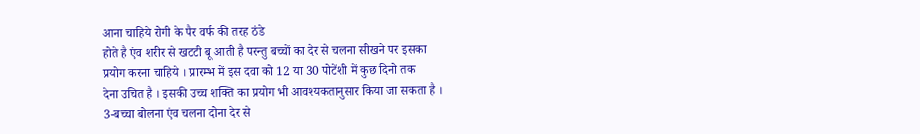आना चाहिये रोगी के पैर वर्फ की तरह ठंडे
होते है एंव शरीर से खटटी बू आती है परन्तु बच्चों का देर से चलना सीखने पर इसका
प्रयोग करना चाहिये । प्रारम्भ में इस दवा को 12 या 30 पोटेंशी में कुछ दिनो तक
देना उचित है । इसकी उच्च शक्ति का प्रयोग भी आवश्यकतानुसार किया जा सकता है ।
3-बच्चा बोलना एंव चलना दोना देर से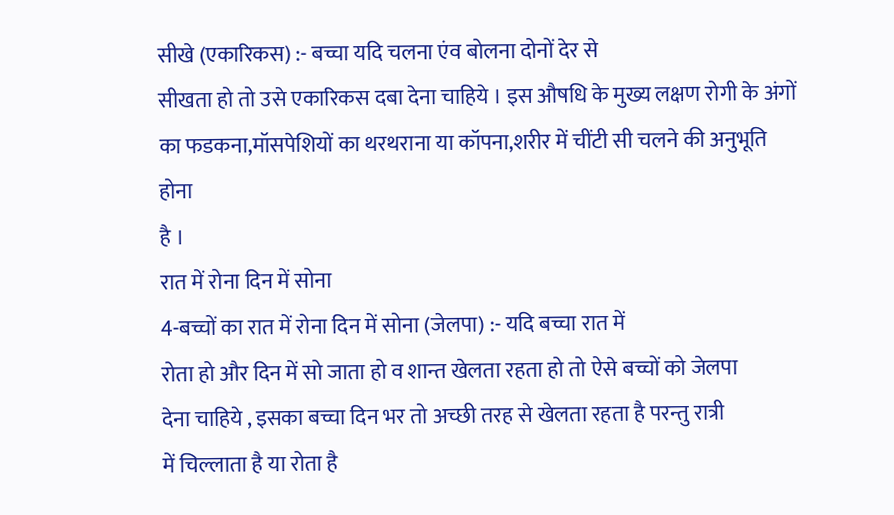सीखे (एकारिकस) :- बच्चा यदि चलना एंव बोलना दोनों देर से
सीखता हो तो उसे एकारिकस दबा देना चाहिये । इस औषधि के मुख्य लक्षण रोगी के अंगों
का फडकना,मॉसपेशियों का थरथराना या कॉपना,शरीर में चींटी सी चलने की अनुभूति होना
है ।
रात में रोना दिन में सोना
4-बच्चों का रात में रोना दिन में सोना (जेलपा) :- यदि बच्चा रात में
रोता हो और दिन में सो जाता हो व शान्त खेलता रहता हो तो ऐसे बच्चों को जेलपा
देना चाहिये , इसका बच्चा दिन भर तो अच्छी तरह से खेलता रहता है परन्तु रात्री
में चिल्लाता है या रोता है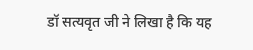डॉ सत्यवृत जी ने लिखा है कि यह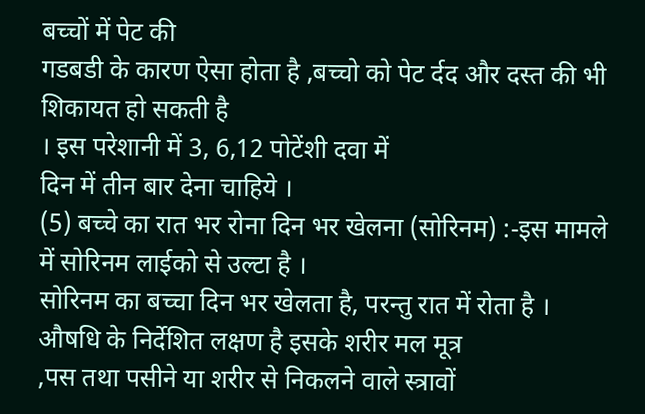बच्चों में पेट की
गडबडी के कारण ऐसा होता है ,बच्चो को पेट र्दद और दस्त की भी शिकायत हो सकती है
। इस परेशानी में 3, 6,12 पोटेंशी दवा में
दिन में तीन बार देना चाहिये ।
(5) बच्चे का रात भर रोना दिन भर खेलना (सोरिनम) :-इस मामले में सोरिनम लाईको से उल्टा है ।
सोरिनम का बच्चा दिन भर खेलता है, परन्तु रात में रोता है । औषधि के निर्देशित लक्षण है इसके शरीर मल मूत्र
,पस तथा पसीने या शरीर से निकलने वाले स्त्रावों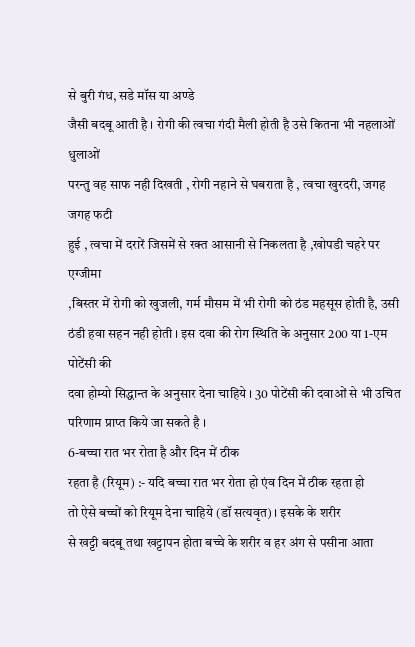से बुरी गंध, सडे मॉस या अण्डे
जैसी बदबू आती है । रोगी की त्वचा गंदी मैली होती है उसे कितना भी नहलाओं धुलाओं
परन्तु वह साफ नही दिखती , रोगी नहाने से घबराता है , त्वचा खुरदरी, जगह जगह फटी
हुई , त्वचा में दरारें जिसमें से रक्त आसानी से निकलता है ,खोपडी चहरे पर एग्जीमा
,बिस्तर में रोगी को खुजली, गर्म मौसम में भी रोगी को ठंड महसूस होती है, उसी
ठंडी हवा सहन नही होती । इस दवा की रोग स्थिति के अनुसार 200 या 1-एम पोटेंसी की
दवा होम्यो सिद्धान्त के अनुसार देना चाहिये । 30 पोटेंसी की दवाओं से भी उचित
परिणाम प्राप्त किये जा सकते है ।
6-बच्चा रात भर रोता है और दिन में ठीक
रहता है (रियूम) :- यदि बच्चा रात भर रोता हो एंव दिन में ठीक रहता हो
तो ऐसे बच्चों को रियूम देना चाहिये (डॉ सत्यवृत) । इसके के शरीर
से खट्टी बदबू तथा खट्टापन होता बच्चे के शरीर व हर अंग से पसीना आता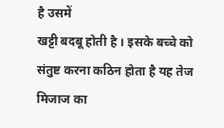है उसमें
खट्टी बदबू होती है । इसके बच्चे को संतुष्ट करना कठिन होता है यह तेज मिजाज का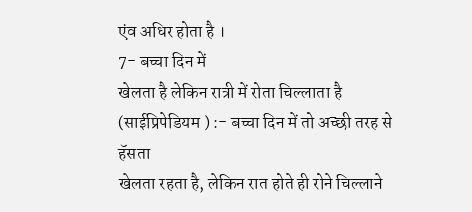एंव अधिर होता है ।
7- बच्चा दिन में
खेलता है लेकिन रात्री में रोता चिल्लाता है (साईप्रिपेडियम ) :- बच्चा दिन में तो अच्छी तरह से हॅसता
खेलता रहता है, लेकिन रात होते ही रोने चिल्लाने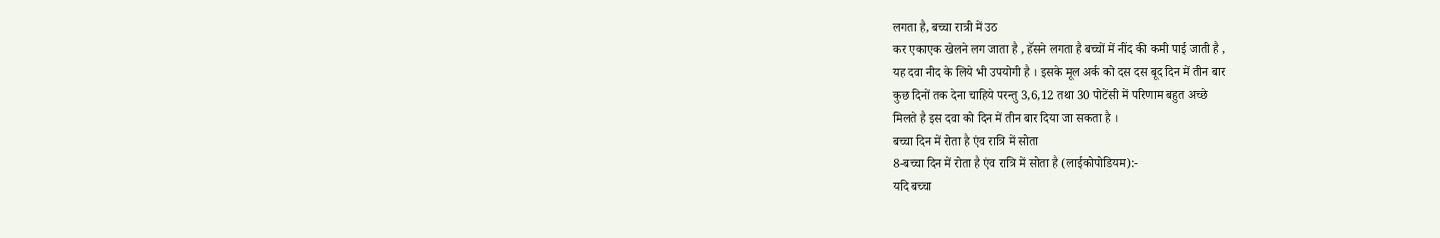लगता है, बच्चा रात्री में उठ
कर एकाएक खेलने लग जाता है , हॅसने लगता है बच्चों में नींद की कमी पाई जाती है ,
यह दवा नीद के लिये भी उपयोगी है । इसके मूल अर्क को दस दस बूद दिन में तीन बार
कुछ दिनों तक देना चाहिये परन्तु 3,6,12 तथा 30 पोटेंसी में परिणाम बहुत अच्छे
मिलते है इस दवा को दिन में तीन बार दिया जा सकता है ।
बच्चा दिन में रोता है एंव रात्रि में सोता
8-बच्चा दिन में रोता है एंव रात्रि में सोता है (लाईकोपोडियम):-
यदि बच्चा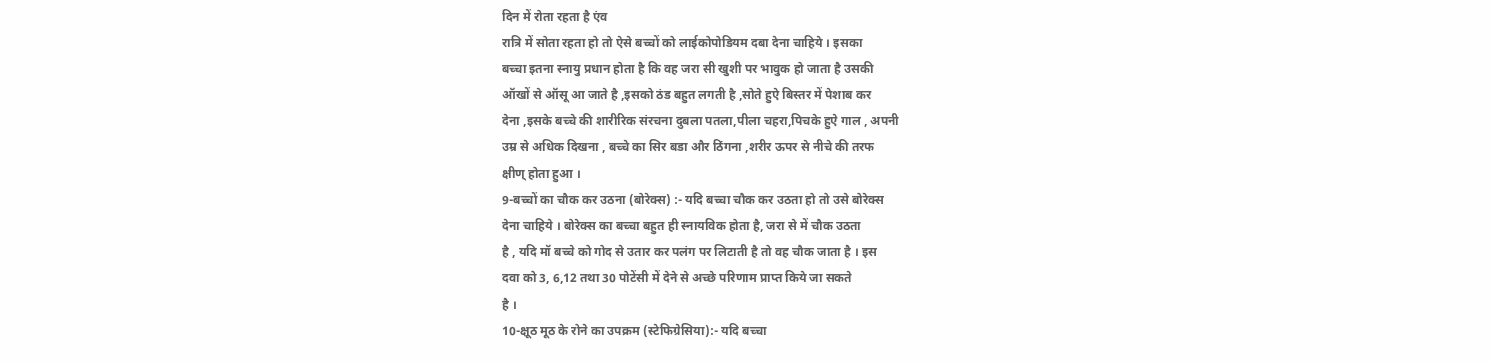दिन में रोता रहता है एंव
रात्रि में सोता रहता हो तो ऐसे बच्चों को लाईकोपोडियम दबा देना चाहिये । इसका
बच्चा इतना स्नायु प्रधान होता है कि वह जरा सी खुशी पर भावुक हो जाता है उसकी
ऑखों से ऑसू आ जाते है ,इसको ठंड बहुत लगती है ,सोते हुऐ बिस्तर में पेशाब कर
देना ,इसके बच्चे की शारीरिक संरचना दुबला पतला,पीला चहरा,पिचके हुऐ गाल , अपनी
उम्र से अधिक दिखना , बच्चे का सिर बडा और ठिंगना ,शरीर ऊपर से नीचे की तरफ
क्षीण् होता हुआ ।
9-बच्चों का चौक कर उठना (बोरेक्स) :- यदि बच्चा चौक कर उठता हो तो उसे बोरेक्स
देना चाहिये । बोरेक्स का बच्चा बहुत ही स्नायविक होता है, जरा से में चौक उठता
है , यदि मॉ बच्चे को गोद से उतार कर पलंग पर लिटाती है तो वह चौक जाता है । इस
दवा को 3, 6,12 तथा 30 पोटेंसी में देने से अच्छे परिणाम प्राप्त किये जा सकते
है ।
10-क्षूठ मूठ के रोने का उपक्रम (स्टेफिग्रेसिया):- यदि बच्चा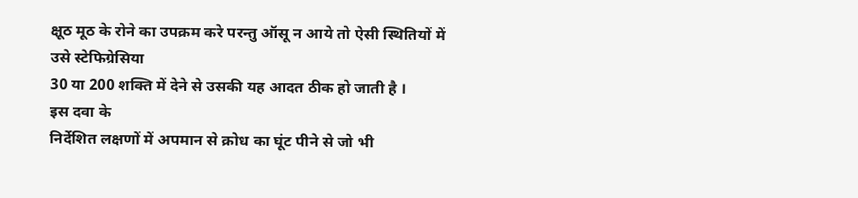क्षूठ मूठ के रोने का उपक्रम करे परन्तु ऑसू न आये तो ऐसी स्थितियों में उसे स्टेफिग्रेसिया
30 या 200 शक्ति में देने से उसकी यह आदत ठीक हो जाती है ।
इस दवा के
निर्देशित लक्षणों में अपमान से क्रोध का घूंट पीने से जो भी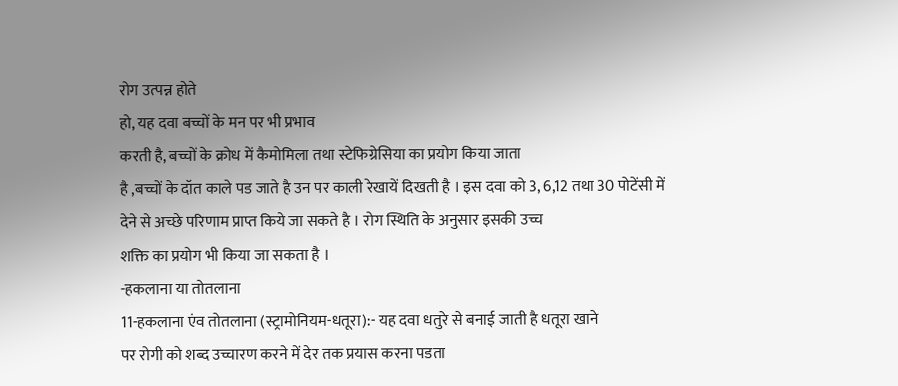रोग उत्पन्न होते
हो, यह दवा बच्चों के मन पर भी प्रभाव
करती है, बच्चों के क्रोध में कैमोमिला तथा स्टेफिग्रेसिया का प्रयोग किया जाता
है ,बच्चों के दॉत काले पड जाते है उन पर काली रेखायें दिखती है । इस दवा को 3, 6,12 तथा 30 पोटेंसी में
देने से अच्छे परिणाम प्राप्त किये जा सकते है । रोग स्थिति के अनुसार इसकी उच्च
शक्ति का प्रयोग भी किया जा सकता है ।
-हकलाना या तोतलाना
11-हकलाना एंव तोतलाना (स्ट्रामोनियम-धतूरा):- यह दवा धतुरे से बनाई जाती है धतूरा खाने
पर रोगी को शब्द उच्चारण करने में देर तक प्रयास करना पडता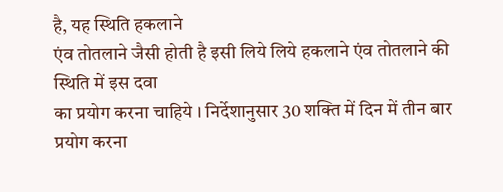है, यह स्थिति हकलाने
एंव तोतलाने जैसी होती है इसी लिये लिये हकलाने एंव तोतलाने की स्थिति में इस दवा
का प्रयोग करना चाहिये । निर्देशानुसार 30 शक्ति में दिन में तीन बार प्रयोग करना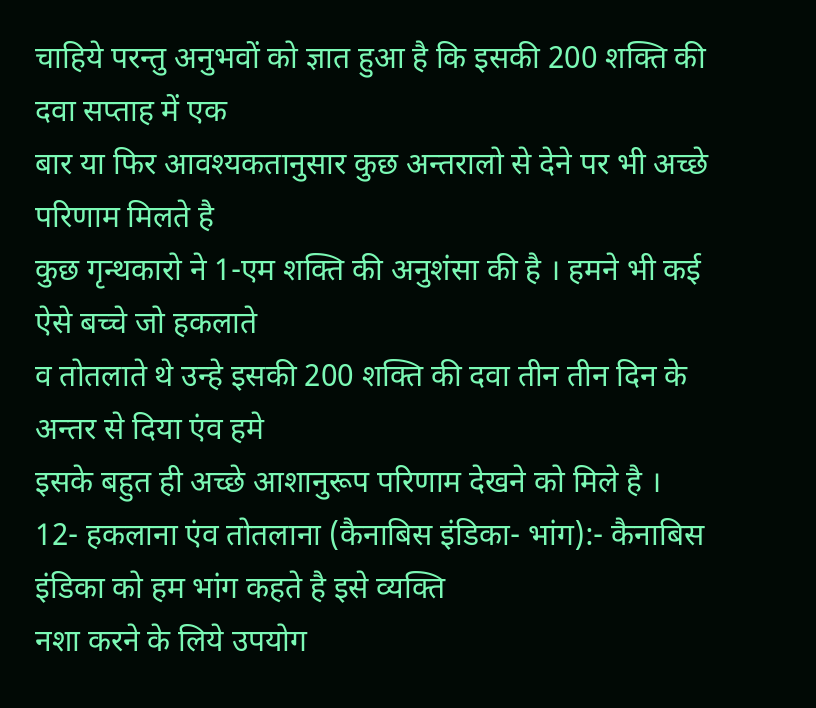चाहिये परन्तु अनुभवों को ज्ञात हुआ है कि इसकी 200 शक्ति की दवा सप्ताह में एक
बार या फिर आवश्यकतानुसार कुछ अन्तरालो से देने पर भी अच्छे परिणाम मिलते है
कुछ गृन्थकारो ने 1-एम शक्ति की अनुशंसा की है । हमने भी कई ऐसे बच्चे जो हकलाते
व तोतलाते थे उन्हे इसकी 200 शक्ति की दवा तीन तीन दिन के अन्तर से दिया एंव हमे
इसके बहुत ही अच्छे आशानुरूप परिणाम देखने को मिले है ।
12- हकलाना एंव तोतलाना (कैनाबिस इंडिका- भांग):- कैनाबिस इंडिका को हम भांग कहते है इसे व्यक्ति
नशा करने के लिये उपयोग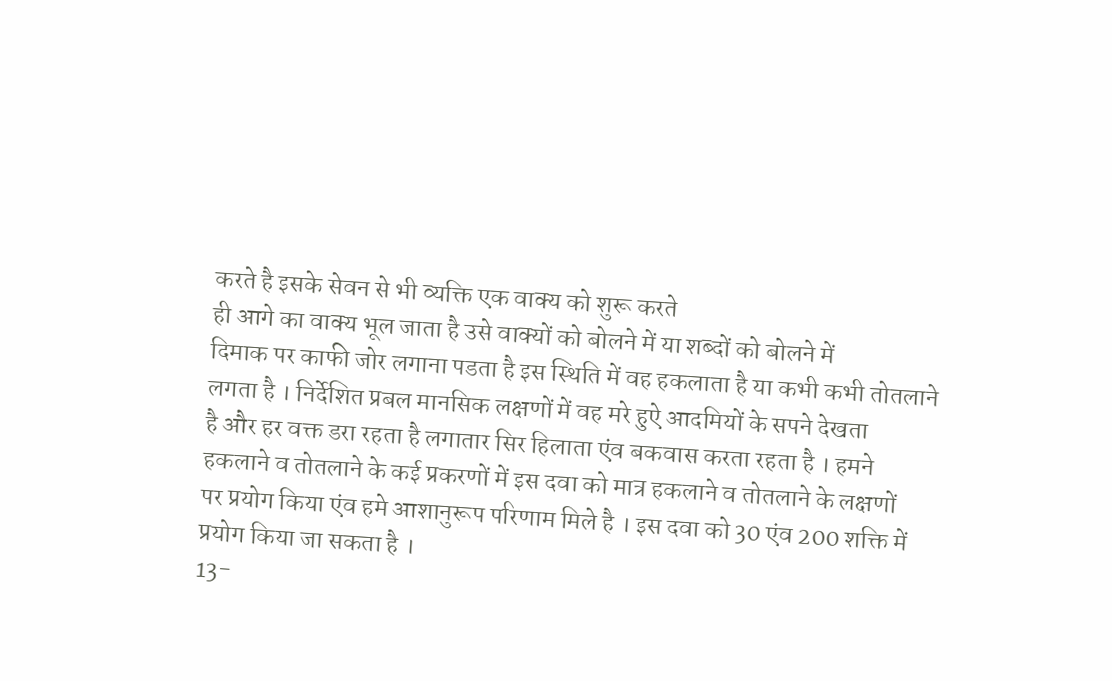करते है इसके सेवन से भी व्यक्ति एक वाक्य को शुरू करते
ही आगे का वाक्य भूल जाता है उसे वाक्यों को बोलने में या शब्दों को बोलने में
दिमाक पर काफी जोर लगाना पडता है इस स्थिति में वह हकलाता है या कभी कभी तोतलाने
लगता है । निर्देशित प्रबल मानसिक लक्षणों में वह मरे हुऐ आदमियों के सपने देखता
है और हर वक्त डरा रहता है लगातार सिर हिलाता एंव बकवास करता रहता है । हमने
हकलाने व तोतलाने के कई प्रकरणों में इस दवा को मात्र हकलाने व तोतलाने के लक्षणों
पर प्रयोग किया एंव हमे आशानुरूप परिणाम मिले है । इस दवा को 30 एंव 200 शक्ति में
प्रयोग किया जा सकता है ।
13-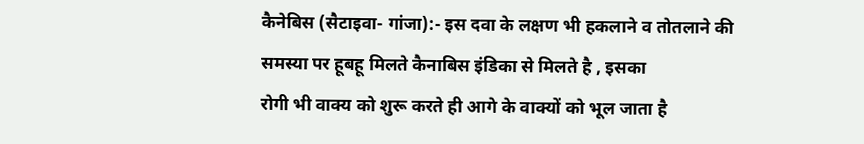कैनेबिस (सैटाइवा- गांजा):- इस दवा के लक्षण भी हकलाने व तोतलाने की समस्या पर हूबहू मिलते कैनाबिस इंडिका से मिलते है , इसका
रोगी भी वाक्य को शुरू करते ही आगे के वाक्यों को भूल जाता है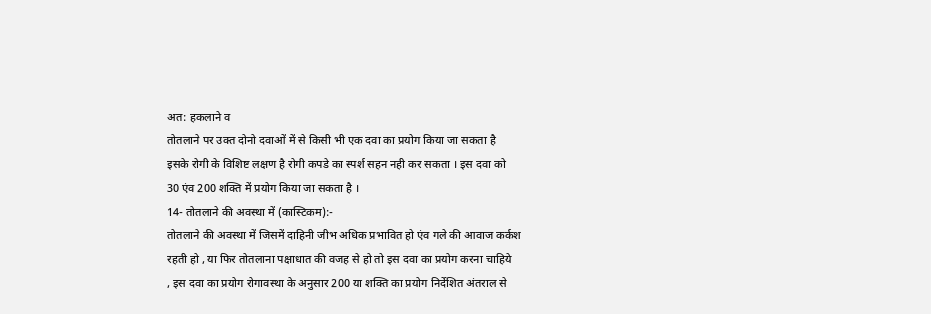अत: हकलाने व
तोतलाने पर उक्त दोनो दवाओं में से किसी भी एक दवा का प्रयोग किया जा सकता है
इसके रोगी के विशिष्ट लक्षण है रोगी कपडे का स्पर्श सहन नही कर सकता । इस दवा को
30 एंव 200 शक्ति में प्रयोग किया जा सकता है ।
14- तोतलाने की अवस्था में (कास्टिकम):-
तोतलाने की अवस्था में जिसमें दाहिनी जीभ अधिक प्रभावित हो एंव गले की आवाज कर्कश
रहती हो , या फिर तोतलाना पक्षाधात की वजह से हो तो इस दवा का प्रयोग करना चाहिये
, इस दवा का प्रयोग रोगावस्था के अनुसार 200 या शक्ति का प्रयोग निर्देशित अंतराल से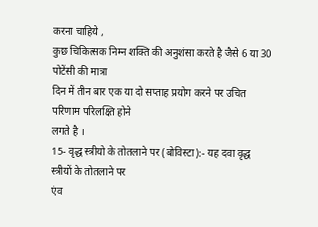करना चाहिये ,
कुछ चिकित्सक निम्न शक्ति की अनुशंसा करते है जैसे 6 या 30 पोटेंसी की मात्रा
दिन में तीन बार एक या दो सप्ताह प्रयोग करने पर उचित परिणाम परिलक्ष्ति होने
लगते है ।
15- वृद्ध स्त्रीयो के तोतलाने पर (बोविस्टा):- यह दवा वृद्ध स्त्रीयों के तोतलाने पर
एंव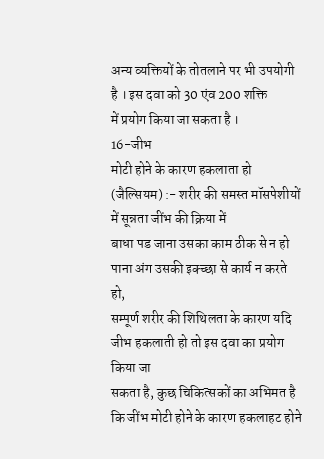अन्य व्यक्तियों के तोतलाने पर भी उपयोगी है । इस दवा को 30 एंव 200 शक्ति
में प्रयोग किया जा सकता है ।
16-जीभ
मोटी होने के कारण हकलाता हो (जैल्सियम) :- शरीर की समस्त मॉसपेशीयों में सून्नता जींभ की क्रिया में
बाधा पड जाना उसका काम ठीक से न हो पाना अंग उसकी इक्च्छा से कार्य न करते हो,
सम्पूर्ण शरीर की शिथिलता के कारण यदि जीभ हकलाती हो तो इस दवा का प्रयोग किया जा
सकता है, कुछ चिकित्सकों का अभिमत है कि जींभ मोटी होने के कारण हकलाहट होने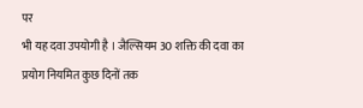पर
भी यह दवा उपयोगी है । जैल्सियम 30 शक्ति की दवा का प्रयोग नियमित कुछ दिनों तक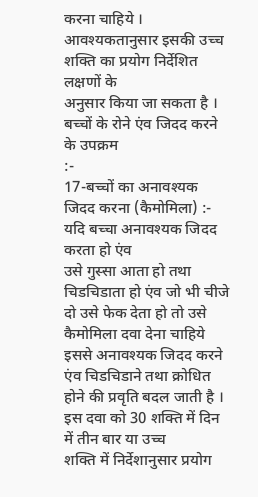करना चाहिये । आवश्यकतानुसार इसकी उच्च शक्ति का प्रयोग निर्देशित लक्षणों के
अनुसार किया जा सकता है ।
बच्चों के रोने एंव जिदद करने के उपक्रम
:-
17-बच्चों का अनावश्यक जिदद करना (कैमोमिला) :- यदि बच्चा अनावश्यक जिदद करता हो एंव
उसे गुस्सा आता हो तथा चिडचिडाता हो एंव जो भी चीजे दो उसे फेक देता हो तो उसे
कैमोमिला दवा देना चाहिये इससे अनावश्यक जिदद करने एंव चिडचिडाने तथा क्रोधित
होने की प्रवृति बदल जाती है । इस दवा को 30 शक्ति में दिन में तीन बार या उच्च
शक्ति में निर्देशानुसार प्रयोग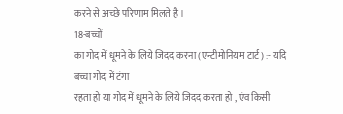करने से अच्छे परिणाम मिलते है ।
18-बच्चों
का गोद में धूमने के लिये जिदद करना (एन्टीमोनियम टार्ट) :- यदि बच्चा गोद में टंगा
रहता हो या गोद में धूमने के लिये जिदद करता हो , एंव किसी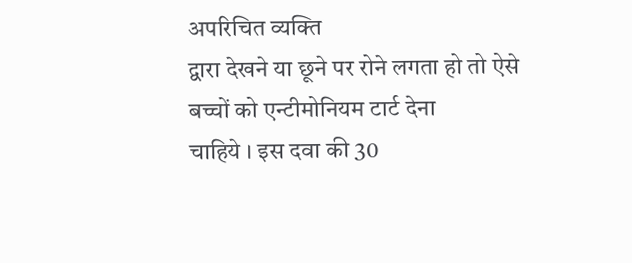अपरिचित व्यक्ति
द्वारा देखने या छूने पर रोने लगता हो तो ऐसे बच्चों को एन्टीमोनियम टार्ट देना
चाहिये । इस दवा की 30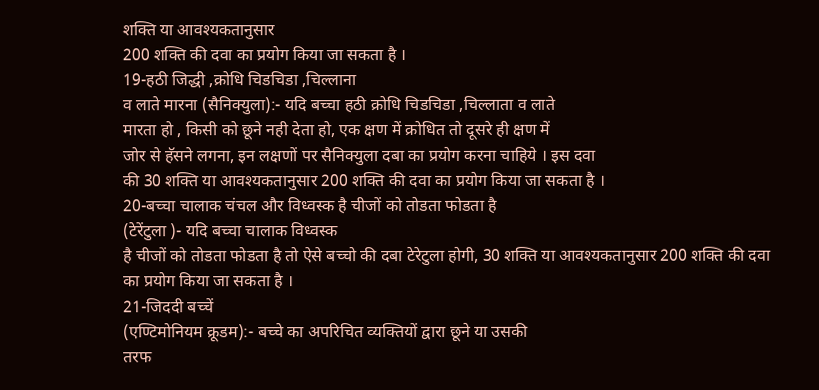शक्ति या आवश्यकतानुसार
200 शक्ति की दवा का प्रयोग किया जा सकता है ।
19-हठी जिद्धी ,क्रोधि चिडचिडा ,चिल्लाना
व लाते मारना (सैनिक्युला):- यदि बच्चा हठी क्रोधि चिडचिडा ,चिल्लाता व लाते
मारता हो , किसी को छूने नही देता हो, एक क्षण में क्रोधित तो दूसरे ही क्षण में
जोर से हॅसने लगना, इन लक्षणों पर सैनिक्युला दबा का प्रयोग करना चाहिये । इस दवा
की 30 शक्ति या आवश्यकतानुसार 200 शक्ति की दवा का प्रयोग किया जा सकता है ।
20-बच्चा चालाक चंचल और विध्वस्क है चीजों को तोडता फोडता है
(टेरेंटुला )- यदि बच्चा चालाक विध्वस्क
है चीजों को तोडता फोडता है तो ऐसे बच्चो की दबा टेरेटुला होगी, 30 शक्ति या आवश्यकतानुसार 200 शक्ति की दवा
का प्रयोग किया जा सकता है ।
21-जिददी बच्चें
(एण्टिमोनियम क्रूडम):- बच्चे का अपरिचित व्यक्तियों द्वारा छूने या उसकी
तरफ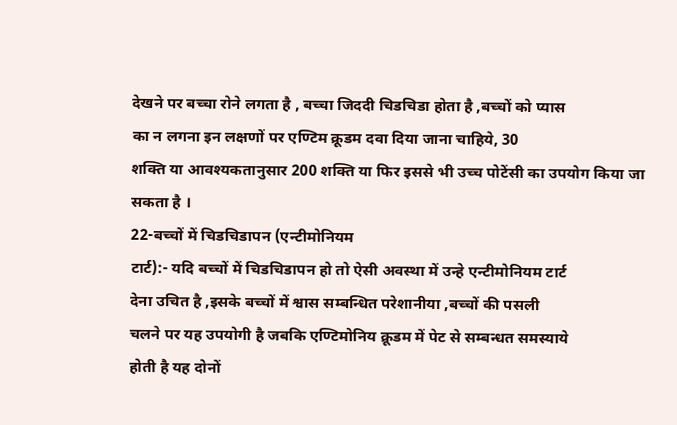देखने पर बच्चा रोने लगता है , बच्चा जिददी चिडचिडा होता है ,बच्चों को प्यास
का न लगना इन लक्षणों पर एण्टिम क्रूडम दवा दिया जाना चाहिये, 30
शक्ति या आवश्यकतानुसार 200 शक्ति या फिर इससे भी उच्च पोटेंसी का उपयोग किया जा
सकता है ।
22-बच्चों में चिडचिडापन (एन्टीमोनियम
टार्ट):- यदि बच्चों में चिडचिडापन हो तो ऐसी अवस्था में उन्हे एन्टीमोनियम टार्ट
देना उचित है ,इसके बच्चों में श्वास सम्बन्धित परेशानीया ,बच्चों की पसली
चलने पर यह उपयोगी है जबकि एण्टिमोनिय क्रूडम में पेट से सम्बन्धत समस्याये
होती है यह दोनों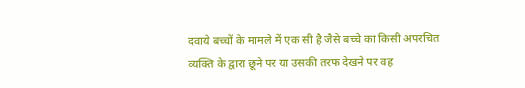दवाये बच्चों के मामले में एक सी है जैसे बच्चे का किसी अपरचित
व्यक्ति के द्वारा छूने पर या उसकी तरफ देखने पर वह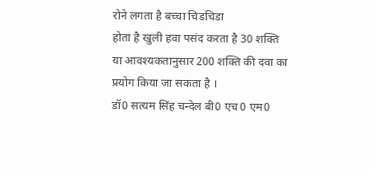रोने लगता है बच्चा चिडचिडा
होता है खुली हवा पसंद करता है 30 शक्ति
या आवश्यकतानुसार 200 शक्ति की दवा का प्रयोग किया जा सकता है ।
डॉ0 सत्यम सिंह चन्देल बी0 एच0 एम0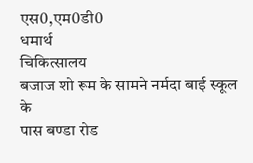एस0,एम0डी0
धमार्थ
चिकित्सालय
बजाज शो रूम के सामने नर्मदा बाई स्कूल के
पास बण्डा रोड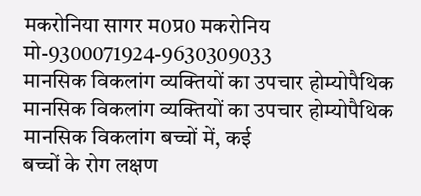मकरोनिया सागर म0प्र0 मकरोनिय
मो-9300071924-9630309033
मानसिक विकलांग व्यक्तियों का उपचार होम्योपैथिक
मानसिक विकलांग व्यक्तियों का उपचार होम्योपैथिक
मानसिक विकलांग बच्चों में, कई
बच्चों के रोग लक्षण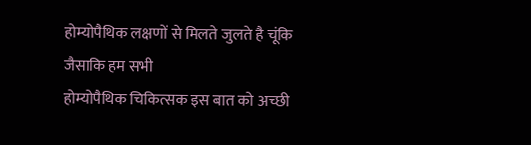होम्योपैथिक लक्षणों से मिलते जुलते है चूंकि जैसाकि हम सभी
होम्योपैथिक चिकित्सक इस बात को अच्छी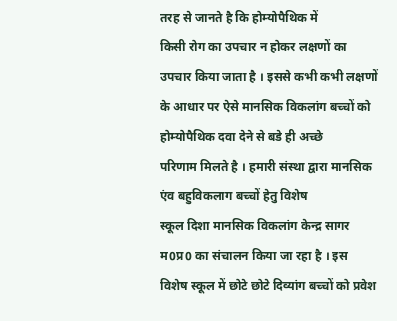तरह से जानते है कि होम्योपैथिक में
किसी रोग का उपचार न होकर लक्षणों का उपचार किया जाता है । इससे कभी कभी लक्षणों
के आधार पर ऐसे मानसिक विकलांग बच्चों को होम्योपैथिक दवा देने से बडे ही अच्छे
परिणाम मिलते है । हमारी संस्था द्वारा मानसिक एंव बहुविकलाग बच्चों हेतु विशेष
स्कूल दिशा मानसिक विकलांग केन्द्र सागर म0प्र0 का संचालन किया जा रहा है । इस
विशेष स्कूल में छोटे छोटे दिव्यांग बच्चों को प्रवेश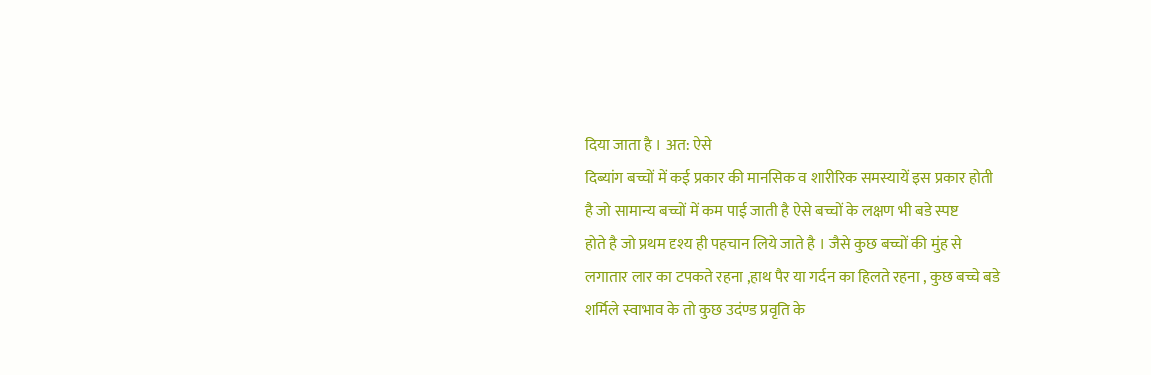दिया जाता है । अत: ऐसे
दिब्यांग बच्चों में कई प्रकार की मानसिक व शारीरिक समस्यायें इस प्रकार होती
है जो सामान्य बच्चों में कम पाई जाती है ऐसे बच्चों के लक्षण भी बडे स्पष्ट
होते है जो प्रथम दृश्य ही पहचान लिये जाते है । जैसे कुछ बच्चों की मुंह से
लगातार लार का टपकते रहना ,हाथ पैर या गर्दन का हिलते रहना , कुछ बच्चे बडे
शर्मिले स्वाभाव के तो कुछ उदंण्ड प्रवृति के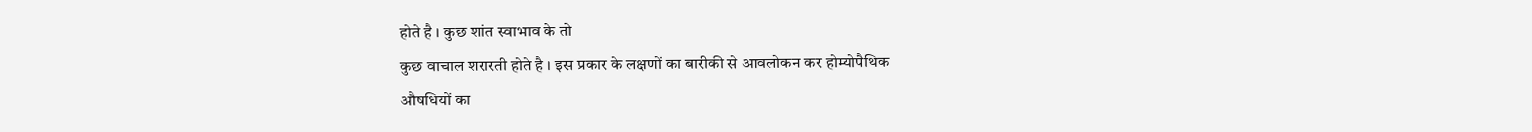होते है । कुछ शांत स्वाभाव के तो
कुछ वाचाल शरारती होते है । इस प्रकार के लक्षणों का बारीकी से आवलोकन कर होम्योपैथिक
औषधियों का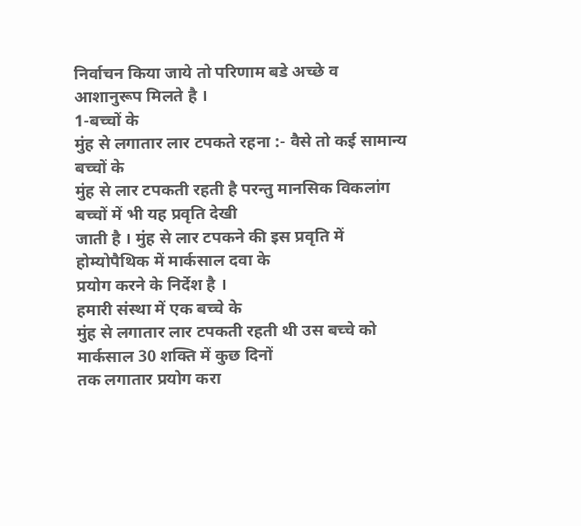निर्वाचन किया जाये तो परिणाम बडे अच्छे व आशानुरूप मिलते है ।
1-बच्चों के
मुंह से लगातार लार टपकते रहना :- वैसे तो कई सामान्य बच्चों के
मुंह से लार टपकती रहती है परन्तु मानसिक विकलांग बच्चों में भी यह प्रवृति देखी
जाती है । मुंह से लार टपकने की इस प्रवृति में होम्योपैथिक में मार्कसाल दवा के
प्रयोग करने के निर्देश है ।
हमारी संस्था में एक बच्चे के
मुंह से लगातार लार टपकती रहती थी उस बच्चे को मार्कसाल 30 शक्ति में कुछ दिनों
तक लगातार प्रयोग करा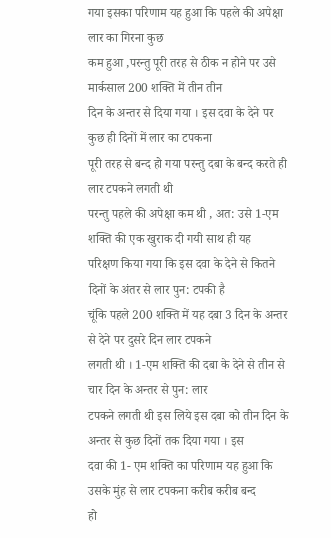गया इसका परिणाम यह हुआ कि पहले की अपेक्षा लार का गिरना कुछ
कम हुआ ,परन्तु पूरी तरह से ठीक न होने पर उसे मार्कसाल 200 शक्ति में तीन तीन
दिन के अन्तर से दिया गया । इस दवा के देने पर कुछ ही दिनों में लार का टपकना
पूरी तरह से बन्द हो गया परन्तु दबा के बन्द करते ही लार टपकने लगती थी
परन्तु पहले की अपेक्षा कम थी , अत: उसे 1-एम शक्ति की एक खुराक दी गयी साथ ही यह
परिक्षण किया गया कि इस दवा के देने से कितने दिनों के अंतर से लार पुन: टपकी है
चूंकि पहले 200 शक्ति में यह दबा 3 दिन के अन्तर से देने पर दुसरे दिन लार टपकने
लगती थी । 1-एम शक्ति की दबा के देने से तीन से चार दिन के अन्तर से पुन: लार
टपकने लगती थी इस लिये इस दबा को तीन दिन के अन्तर से कुछ दिनों तक दिया गया । इस
दवा की 1- एम शक्ति का परिणाम यह हुआ कि उसके मुंह से लार टपकना करीब करीब बन्द
हो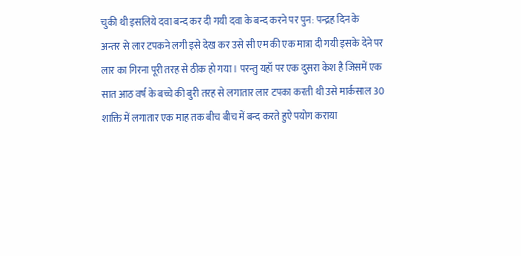चुकी थी इसलिये दवा बन्द कर दी गयी दवा के बन्द करने पर पुन: पन्द्रह दिन के
अन्तर से लार टपकने लगी इसे देख कर उसे सी एम की एक मात्रा दी गयी इसके देने पर
लार का गिरना पूरी तरह से ठीक हो गया । परन्तु यहॉ पर एक दुसरा केश है जिसमें एक
सात आठ वर्ष के बच्चे की बुरी तरह से लगातार लार टपका करती थी उसे मार्कसाल 30
शाक्ति में लगातार एक माह तक बीच बीच में बन्द करते हुऐ पयोग कराया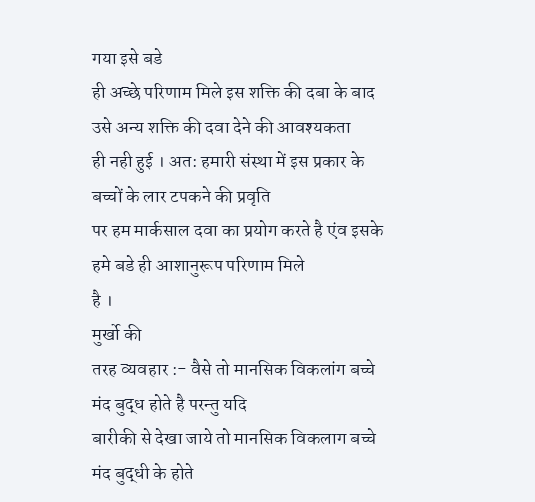गया इसे बडे
ही अच्छे परिणाम मिले इस शक्ति की दबा के बाद उसे अन्य शक्ति की दवा देने की आवश्यकता
ही नही हुई । अत: हमारी संस्था में इस प्रकार के बच्चों के लार टपकने की प्रवृति
पर हम मार्कसाल दवा का प्रयोग करते है एंव इसके हमे बडे ही आशानुरूप परिणाम मिले
है ।
मुर्खो की
तरह व्यवहार :- वैसे तो मानसिक विकलांग बच्चे मंद बुद्ध होते है परन्तु यदि
बारीकी से देखा जाये तो मानसिक विकलाग बच्चे मंद बुद्धी के होते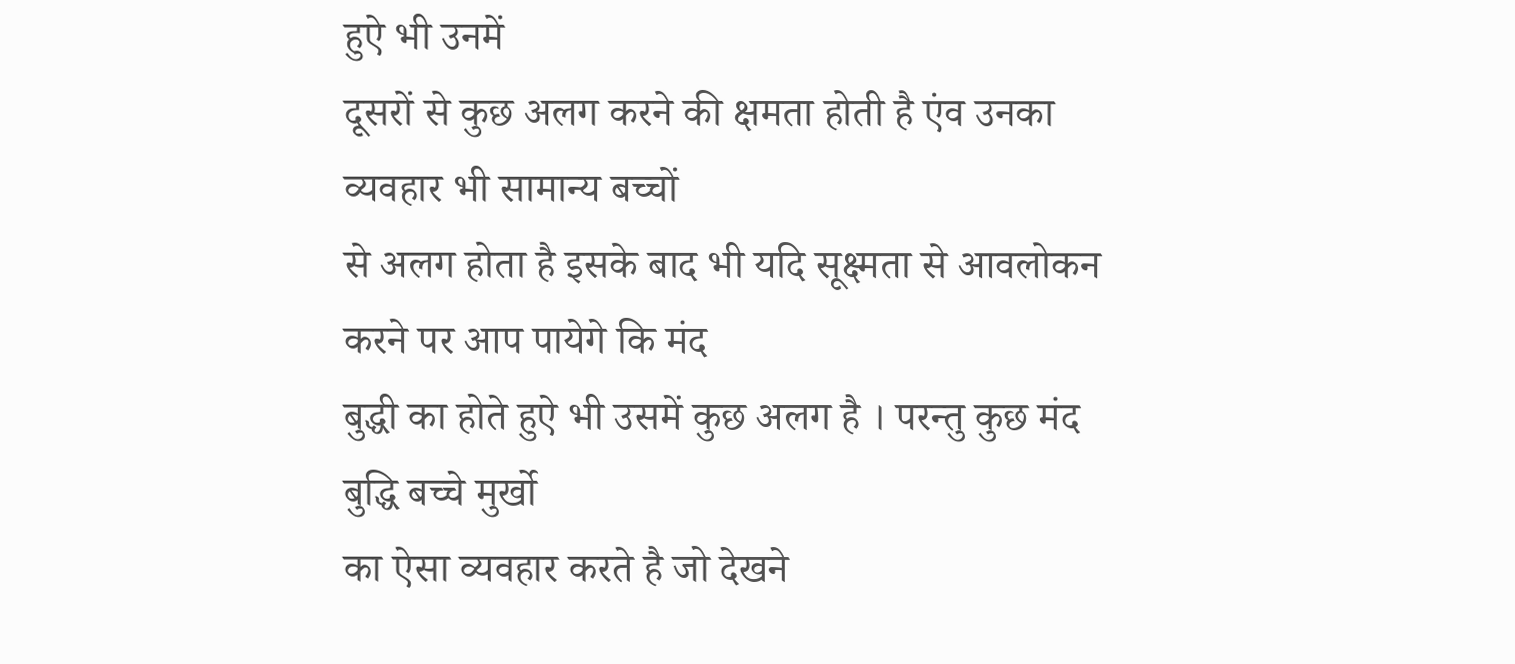हुऐ भी उनमें
दूसरों से कुछ अलग करने की क्षमता होती है एंव उनका व्यवहार भी सामान्य बच्चों
से अलग होता है इसके बाद भी यदि सूक्ष्मता से आवलोकन करने पर आप पायेगे कि मंद
बुद्धी का होते हुऐ भी उसमें कुछ अलग है । परन्तु कुछ मंद बुद्धि बच्चे मुर्खो
का ऐसा व्यवहार करते है जो देखने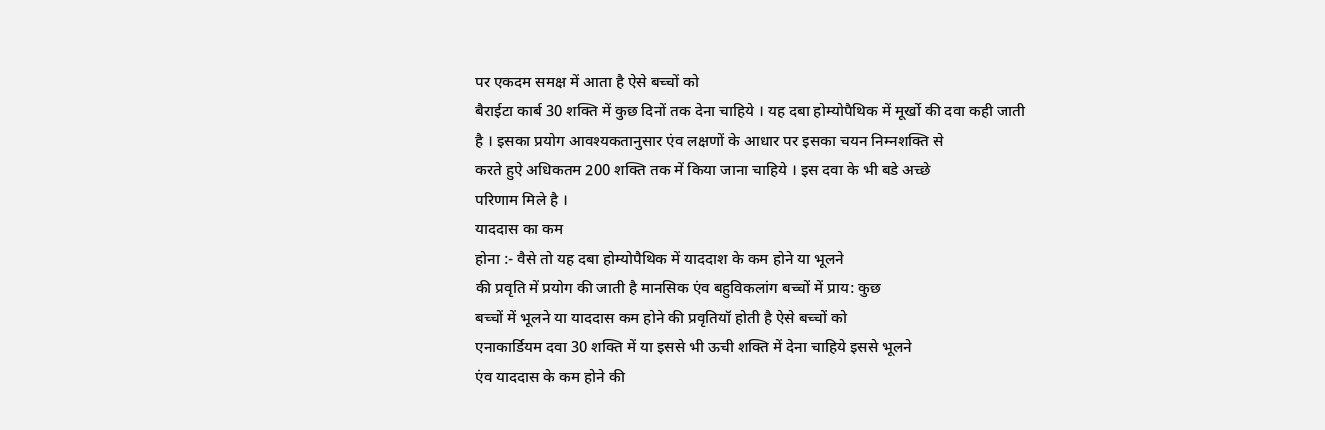पर एकदम समक्ष में आता है ऐसे बच्चों को
बैराईटा कार्ब 30 शक्ति में कुछ दिनों तक देना चाहिये । यह दबा होम्योपैथिक में मूर्खो की दवा कही जाती
है । इसका प्रयोग आवश्यकतानुसार एंव लक्षणों के आधार पर इसका चयन निम्नशक्ति से
करते हुऐ अधिकतम 200 शक्ति तक में किया जाना चाहिये । इस दवा के भी बडे अच्छे
परिणाम मिले है ।
याददास का कम
होना :- वैसे तो यह दबा होम्योपैथिक में याददाश के कम होने या भूलने
की प्रवृति में प्रयोग की जाती है मानसिक एंव बहुविकलांग बच्चों में प्राय: कुछ
बच्चों में भूलने या याददास कम होने की प्रवृतियॉ होती है ऐसे बच्चों को
एनाकार्डियम दवा 30 शक्ति में या इससे भी ऊची शक्ति में देना चाहिये इससे भूलने
एंव याददास के कम होने की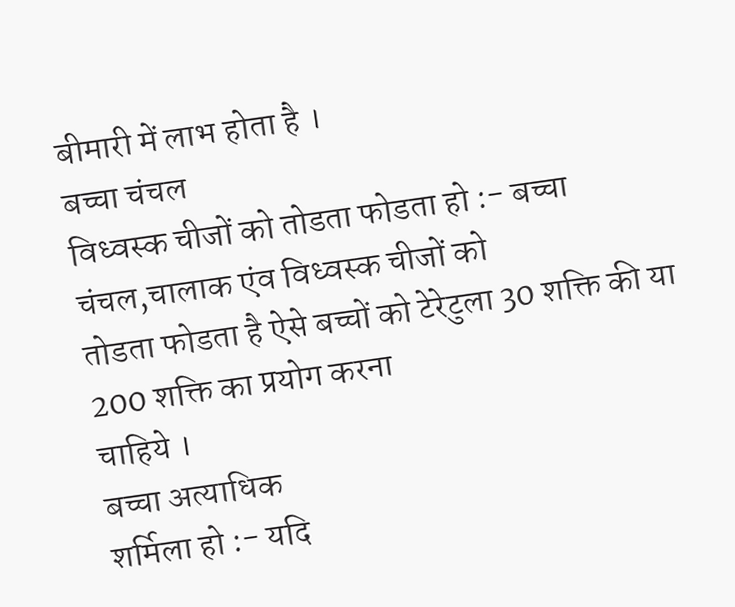बीमारी में लाभ होता है ।
बच्चा चंचल
विध्वस्क चीजों को तोडता फोडता हो :- बच्चा चंचल,चालाक एंव विध्वस्क चीजों को
तोडता फोडता है ऐसे बच्चों को टेरेटुला 30 शक्ति की या 200 शक्ति का प्रयोग करना
चाहिये ।
बच्चा अत्याधिक
शर्मिला हो :- यदि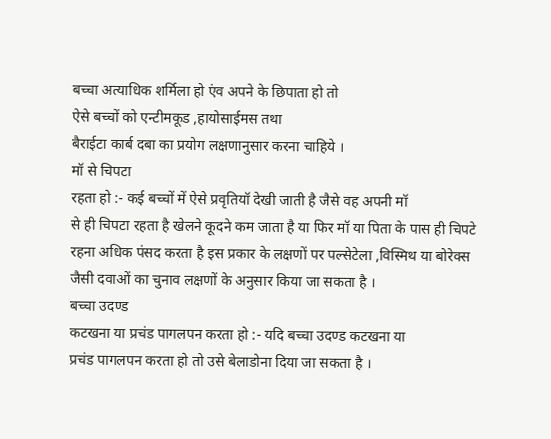बच्चा अत्याधिक शर्मिला हो एंव अपने के छिपाता हो तो
ऐसे बच्चों को एन्टीमकूड ,हायोसाईमस तथा
बैराईटा कार्ब दबा का प्रयोग लक्षणानुसार करना चाहिये ।
मॉ से चिपटा
रहता हो :- कई बच्चों में ऐसे प्रवृतियॉ देखी जाती है जैसे वह अपनी मॉ
से ही चिपटा रहता है खेलने कूदने कम जाता है या फिर मॉ या पिता के पास ही चिपटे
रहना अधिक पंसद करता है इस प्रकार के लक्षणों पर पल्सेटेला ,विस्मिथ या बोरेक्स
जैसी दवाओं का चुनाव लक्षणों के अनुसार किया जा सकता है ।
बच्चा उदण्ड
कटखना या प्रचंड पागलपन करता हो :- यदि बच्चा उदण्ड कटखना या
प्रचंड पागलपन करता हो तो उसे बेलाडोना दिया जा सकता है ।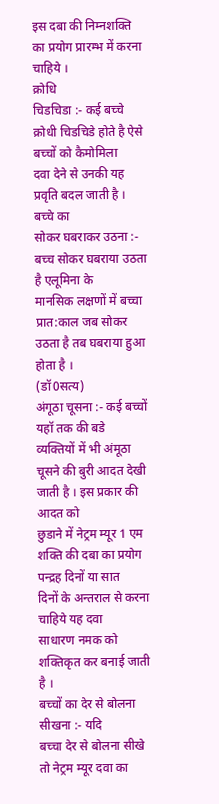इस दबा की निम्नशक्ति
का प्रयोग प्रारम्भ में करना चाहिये ।
क्रोधि
चिडचिडा :- कई बच्चे क्रोधी चिडचिडे होते है ऐसे बच्चों को कैमोमिला
दवा देने से उनकी यह प्रवृति बदल जाती है ।
बच्चे का
सोकर घबराकर उठना :- बच्च सोकर घबराया उठता है एलूमिना के
मानसिक लक्षणों में बच्चा प्रात:काल जब सोकर उठता है तब घबराया हुआ होता है ।
(डॉ0सत्य)
अंगूठा चूसना :- कई बच्चों यहॉ तक की बडे
व्यक्तियों में भी अंमूठा चूसने की बुरी आदत देखी जाती है । इस प्रकार की आदत को
छुडाने में नेट्रम म्यूर 1 एम शक्ति की दबा का प्रयोग पन्द्रह दिनों या सात
दिनों के अन्तराल से करना चाहिये यह दवा
साधारण नमक को शक्तिकृत कर बनाई जाती है ।
बच्चों का देर से बोलना सीखना :- यदि
बच्चा देर से बोलना सीखे तो नेट्रम म्यूर दवा का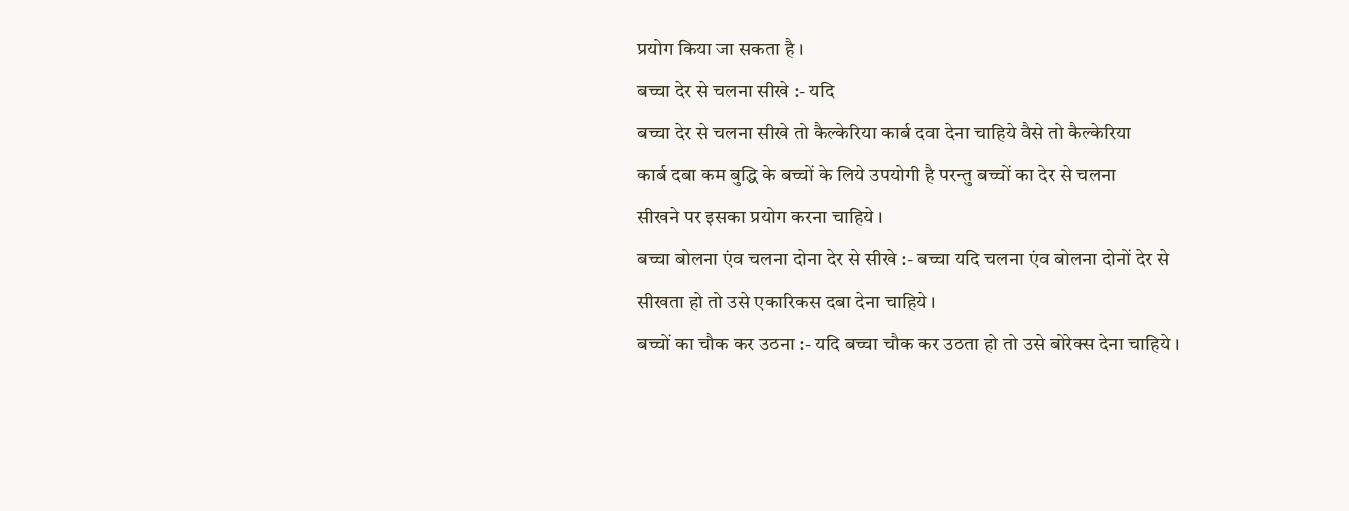प्रयोग किया जा सकता है ।
बच्चा देर से चलना सीखे :- यदि
बच्चा देर से चलना सीखे तो कैल्केरिया कार्ब दवा देना चाहिये वैसे तो कैल्केरिया
कार्ब दबा कम बुद्धि के बच्चों के लिये उपयोगी है परन्तु बच्चों का देर से चलना
सीखने पर इसका प्रयोग करना चाहिये ।
बच्चा बोलना एंव चलना दोना देर से सीखे :- बच्चा यदि चलना एंव बोलना दोनों देर से
सीखता हो तो उसे एकारिकस दबा देना चाहिये ।
बच्चों का चौक कर उठना :- यदि बच्चा चौक कर उठता हो तो उसे बोरेक्स देना चाहिये ।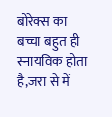बोरेक्स का बच्चा बहुत ही स्नायविक होता है,जरा से में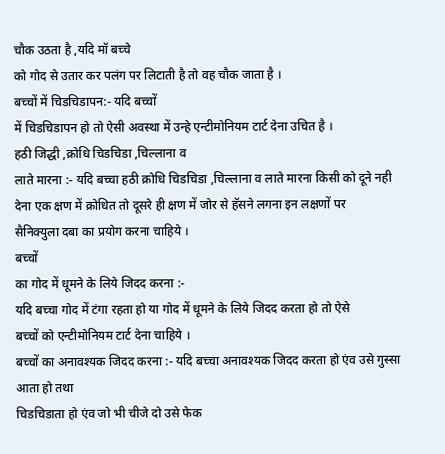चौक उठता है ,यदि मॉ बच्चे
को गोद से उतार कर पलंग पर लिटाती है तो वह चौक जाता है ।
बच्चों में चिडचिडापन:- यदि बच्चों
में चिडचिडापन हो तो ऐसी अवस्था में उन्हे एन्टीमोनियम टार्ट देना उचित है ।
हठी जिद्धी ,क्रोधि चिडचिडा ,चिल्लाना व
लाते मारना :- यदि बच्चा हठी क्रोधि चिडचिडा ,चिल्लाना व लाते मारना किसी को दूने नही
देना एक क्षण में क्रोधित तो दूसरे ही क्षण में जोर से हॅसने लगना इन लक्षणों पर
सैनिक्युला दबा का प्रयोग करना चाहिये ।
बच्चों
का गोद में धूमने के लिये जिदद करना :-
यदि बच्चा गोद में टंगा रहता हो या गोद में धूमने के लिये जिदद करता हो तो ऐसे
बच्चों को एन्टीमोनियम टार्ट देना चाहिये ।
बच्चों का अनावश्यक जिदद करना :- यदि बच्चा अनावश्यक जिदद करता हो एंव उसे गुस्सा आता हो तथा
चिडचिडाता हो एंव जो भी चीजे दो उसे फेक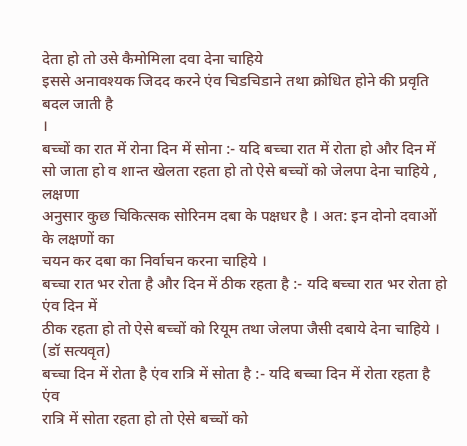देता हो तो उसे कैमोमिला दवा देना चाहिये
इससे अनावश्यक जिदद करने एंव चिडचिडाने तथा क्रोधित होने की प्रवृति बदल जाती है
।
बच्चों का रात में रोना दिन में सोना :- यदि बच्चा रात में रोता हो और दिन में
सो जाता हो व शान्त खेलता रहता हो तो ऐसे बच्चों को जेलपा देना चाहिये , लक्षणा
अनुसार कुछ चिकित्सक सोरिनम दबा के पक्षधर है । अत: इन दोनो दवाओं के लक्षणों का
चयन कर दबा का निर्वाचन करना चाहिये ।
बच्चा रात भर रोता है और दिन में ठीक रहता है :- यदि बच्चा रात भर रोता हो एंव दिन में
ठीक रहता हो तो ऐसे बच्चों को रियूम तथा जेलपा जैसी दबाये देना चाहिये । (डॉ सत्यवृत)
बच्चा दिन में रोता है एंव रात्रि में सोता है :- यदि बच्चा दिन में रोता रहता है एंव
रात्रि में सोता रहता हो तो ऐसे बच्चों को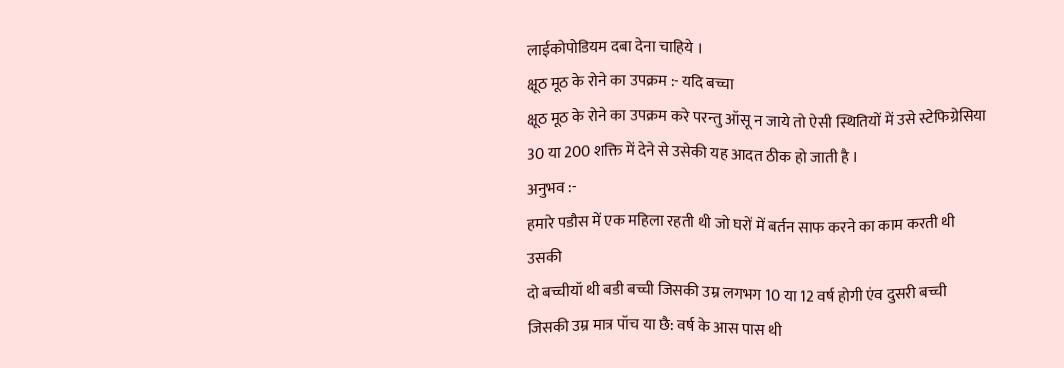लाईकोपोडियम दबा देना चाहिये ।
क्षूठ मूठ के रोने का उपक्रम :- यदि बच्चा
क्षूठ मूठ के रोने का उपक्रम करे परन्तु ऑसू न जाये तो ऐसी स्थितियों में उसे स्टेफिग्रेसिया
30 या 200 शक्ति में देने से उसेकी यह आदत ठीक हो जाती है ।
अनुभव :-
हमारे पडौस में एक महिला रहती थी जो घरों में बर्तन साफ करने का काम करती थी उसकी
दो बच्चीयॉ थी बडी बच्ची जिसकी उम्र लगभग 10 या 12 वर्ष होगी एंव दुसरी बच्ची
जिसकी उम्र मात्र पॉच या छै: वर्ष के आस पास थी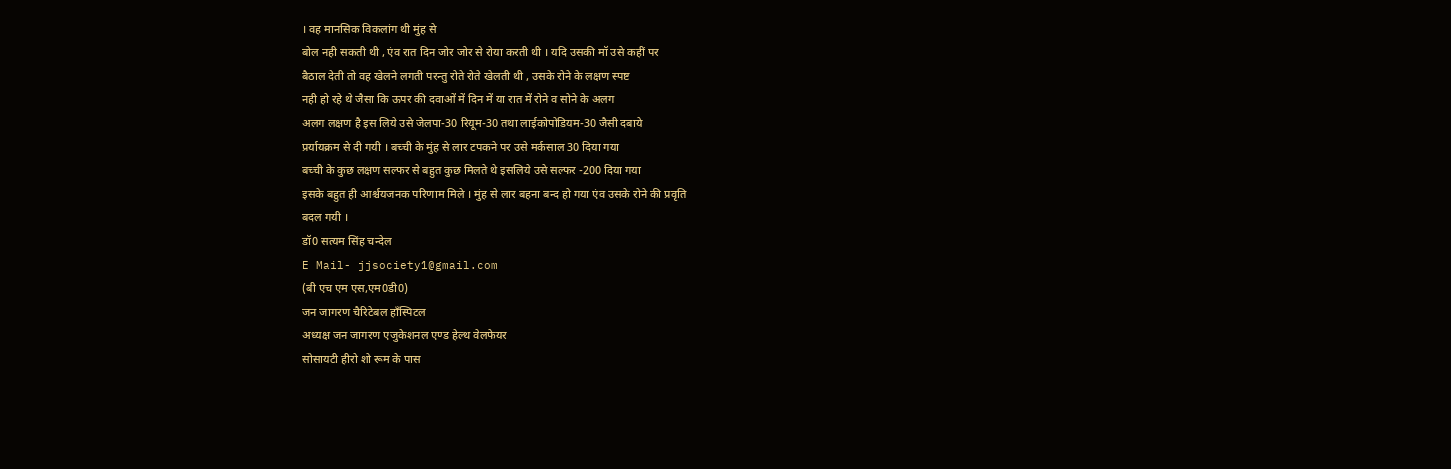। वह मानसिक विकलांग थी मुंह से
बोल नही सकती थी , एंव रात दिन जोर जोर से रोया करती थी । यदि उसकी मॉ उसे कहीं पर
बैठाल देती तो वह खेलने लगती परन्तु रोते रोते खेलती थी , उसके रोने के लक्षण स्पष्ट
नही हो रहे थे जैसा कि ऊपर की दवाओं में दिन में या रात में रोने व सोने के अलग
अलग लक्षण है इस लिये उसे जेलपा-30 रियूम-30 तथा लाईकोपोडियम-30 जैसी दबाये
प्रर्यायक्रम से दी गयी । बच्ची के मुंह से लार टपकने पर उसे मर्कसाल 30 दिया गया
बच्ची के कुछ लक्षण सल्फर से बहुत कुछ मिलते थे इसलिये उसे सल्फर -200 दिया गया
इसके बहुत ही आर्श्चयजनक परिणाम मिले । मुंह से लार बहना बन्द हो गया एंव उसके रोने की प्रवृति
बदल गयी ।
डॉ0 सत्यम सिंह चन्देल
E Mail- jjsociety1@gmail.com
(बी एच एम एस,एम0डी0)
जन जागरण चैरिटेबल हाँस्पिटल
अध्यक्ष जन जागरण एजुकेशनल एण्ड हेल्थ वेलफेयर
सोसायटी हीरो शो रूम के पास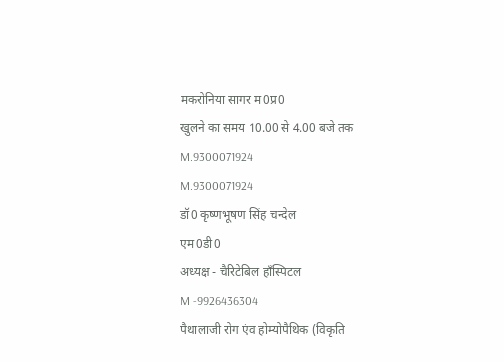मकरोनिया सागर म0प्र0
खुलने का समय 10.00 से 4.00 बजे तक
M.9300071924
M.9300071924
डॉ0 कृष्णभूषण सिंह चन्देल
एम0डी0
अध्यक्ष - चैरिटेबिल हाँस्पिटल
M -9926436304
पैथालाजी रोग एंव होम्योपैथिक (विकृति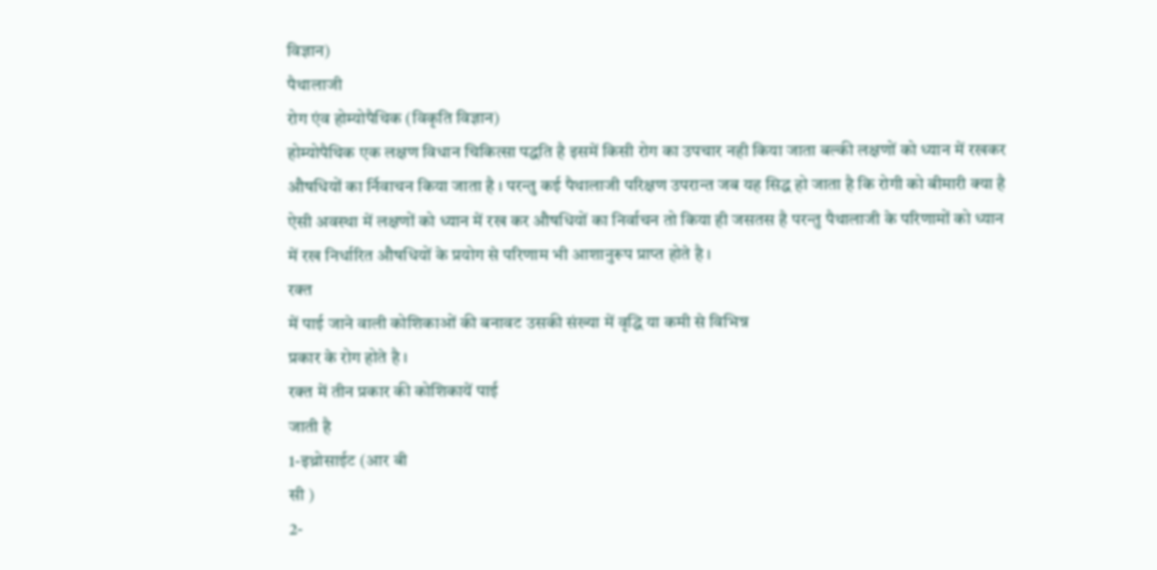विज्ञान)
पैथालाजी
रोग एंव होम्योपैथिक (विकृति विज्ञान)
होम्योपैथिक एक लक्षण विधान चिकित्सा पद्धति है इसमें किसी रोग का उपचार नही किया जाता बल्की लक्षणों को ध्यान में रखकर औषधियों का र्निवाचन किया जाता है । परन्तु कई पैथालाजी परिक्षण उपरान्त जब यह सिद्ध हो जाता है कि रोगी को बीमारी क्या है ऐसी अवस्था में लक्षणों को ध्यान में रख कर औषधियों का निर्वाचन तो किया ही जसतस है परन्तु पैथालाजी के परिणामों को ध्यान में रख निर्धारित औषधियों के प्रयोग से परिणाम भी आशानुरूप प्राप्त होते है ।
रक्त
में पाई जाने वाली कोशिकाओं की बनावट उसकी संख्या में वृद्धि या कमी से विभिन्न
प्रकार के रोग होते है ।
रक्त में तीन प्रकार की कोशिकायें पाई
जाती है
1-इथ्रोसाईट (आर बी
सी )
2-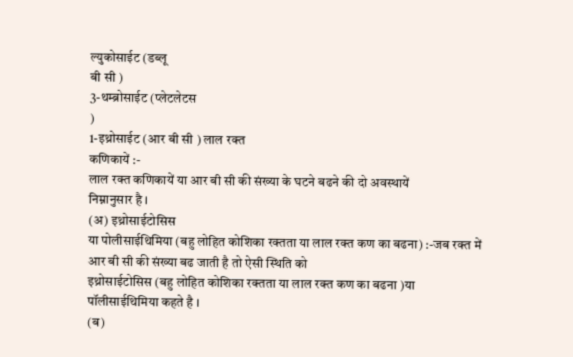ल्युकोसाईट (डब्लू
बी सी )
3-थम्ब्रोसाईट (प्लेटलेटस
)
1-इथ्रोसाईट (आर बी सी ) लाल रक्त
कणिकायें :-
लाल रक्त कणिकायें या आर बी सी की संख्या के घटने बढने की दो अवस्थायें
निम्नानुसार है ।
(अ) इथ्रोसाईटोसिस
या पोलीसाईथिमिया (बहु लोहित कोशिका रक्तता या लाल रक्त कण का बढना) :-जब रक्त में आर बी सी की संख्या बढ जाती है तो ऐसी स्थिति को
इथ्रोसाईटोसिस (बहु लोहित कोशिका रक्तता या लाल रक्त कण का बढना )या
पॉलीसाईथिमिया कहते है ।
(ब)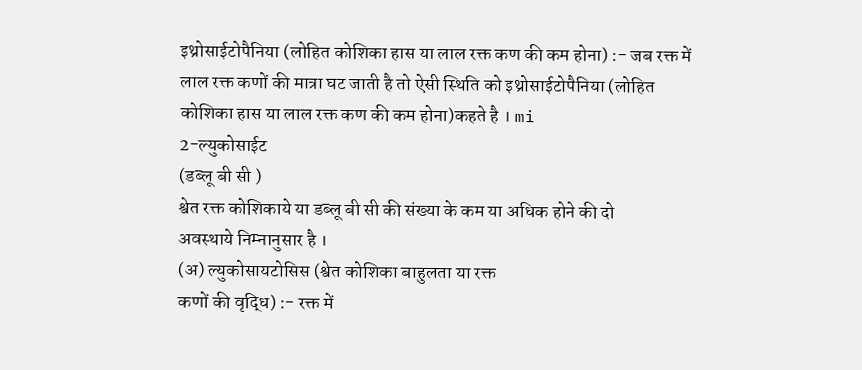इथ्रोसाईटोपैनिया (लोहित कोशिका हास या लाल रक्त कण की कम होना) :- जब रक्त में
लाल रक्त कणों की मात्रा घट जाती है तो ऐसी स्थिति को इथ्रोसाईटोपैनिया (लोहित
कोशिका हास या लाल रक्त कण की कम होना)कहते है । mi
2-ल्युकोसाईट
(डब्लू बी सी )
श्वेत रक्त कोशिकाये या डब्लू बी सी की संख्या के कम या अधिक होने की दो
अवस्थाये निम्नानुसार है ।
(अ) ल्युकोसायटोसिस (श्वेत कोशिका बाहुलता या रक्त
कणों की वृद्धि) :- रक्त में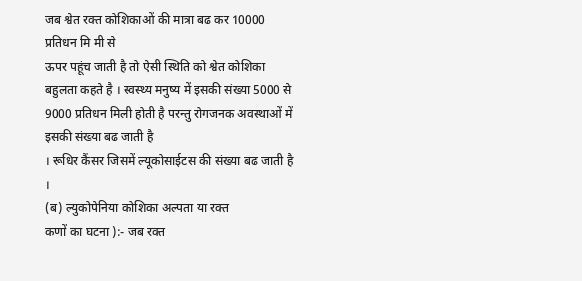जब श्वेत रक्त कोशिकाओं की मात्रा बढ कर 10000 प्रतिधन मि मी से
ऊपर पहूंच जाती है तो ऐसी स्थिति को श्वेत कोशिका बहुलता कहते है । स्वस्थ्य मनुष्य में इसकी संख्या 5000 से
9000 प्रतिधन मिली होती है परन्तु रोगजनक अवस्थाओं में इसकी संख्या बढ जाती है
। रूधिर कैंसर जिसमें ल्यूकोसाईटस की संख्या बढ जाती है ।
(ब) ल्युकोपेनिया कोशिका अल्पता या रक्त
कणों का घटना ):- जब रक्त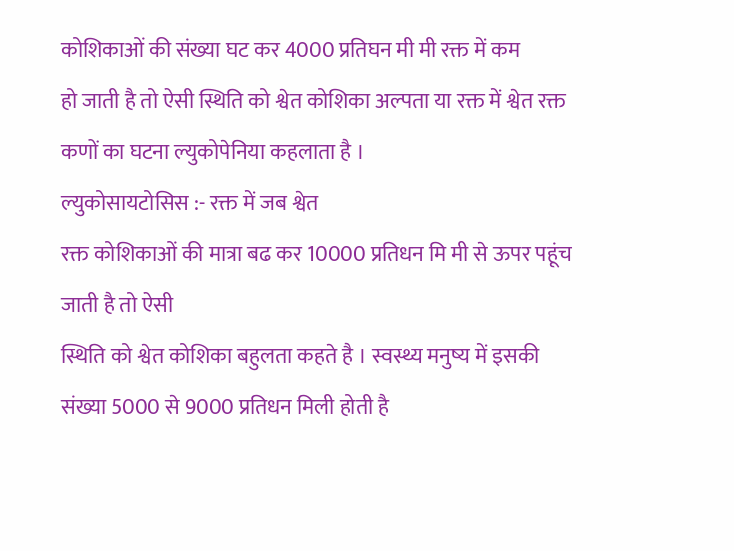कोशिकाओं की संख्या घट कर 4000 प्रतिघन मी मी रक्त में कम
हो जाती है तो ऐसी स्थिति को श्वेत कोशिका अल्पता या रक्त में श्वेत रक्त
कणों का घटना ल्युकोपेनिया कहलाता है ।
ल्युकोसायटोसिस :- रक्त में जब श्वेत
रक्त कोशिकाओं की मात्रा बढ कर 10000 प्रतिधन मि मी से ऊपर पहूंच जाती है तो ऐसी
स्थिति को श्वेत कोशिका बहुलता कहते है । स्वस्थ्य मनुष्य में इसकी
संख्या 5000 से 9000 प्रतिधन मिली होती है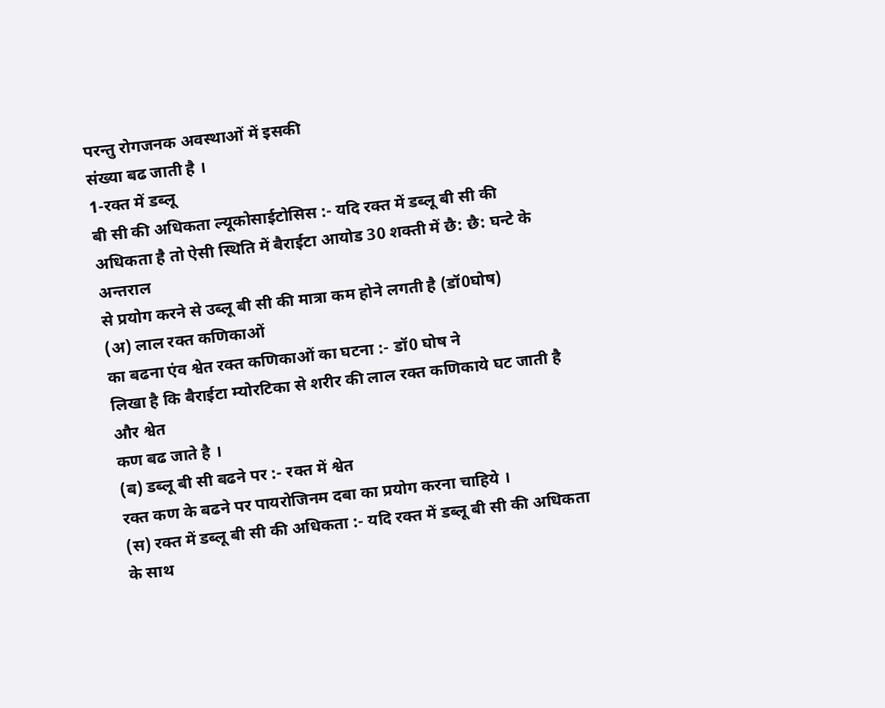परन्तु रोगजनक अवस्थाओं में इसकी
संख्या बढ जाती है ।
1-रक्त में डब्लू
बी सी की अधिकता ल्यूकोसाईटोसिस :- यदि रक्त में डब्लू बी सी की
अधिकता है तो ऐसी स्थिति में बैराईटा आयोड 30 शक्ती में छै: छै: घन्टे के अन्तराल
से प्रयोग करने से उब्लू बी सी की मात्रा कम होने लगती है (डॉ0घोष)
(अ) लाल रक्त कणिकाओं
का बढना एंव श्वेत रक्त कणिकाओं का घटना :- डॉ0 घोष ने
लिखा है कि बैराईटा म्योरटिका से शरीर की लाल रक्त कणिकाये घट जाती है और श्वेत
कण बढ जाते है ।
(ब) डब्लू बी सी बढने पर :- रक्त में श्वेत
रक्त कण के बढने पर पायरोजिनम दबा का प्रयोग करना चाहिये ।
(स) रक्त में डब्लू बी सी की अधिकता :- यदि रक्त में डब्लू बी सी की अधिकता के साथ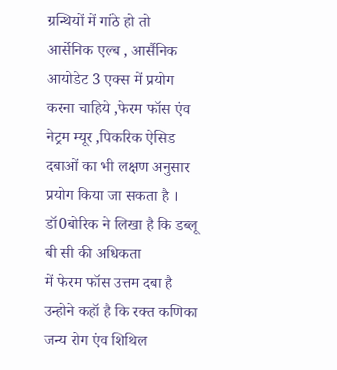ग्रन्थियों में गांठे हो तो
आर्सेनिक एल्ब , आर्सैनिक आयोडेट 3 एक्स में प्रयोग करना चाहिये ,फेरम फॉस एंव
नेट्रम म्यूर ,पिकरिक ऐसिड दबाओं का भी लक्षण अनुसार प्रयोग किया जा सकता है । डॉ0बोरिक ने लिखा है कि डब्लू बी सी की अधिकता
में फेरम फॉस उत्तम दबा है उन्होने कहॉ है कि रक्त कणिका जन्य रोग एंव शिथिल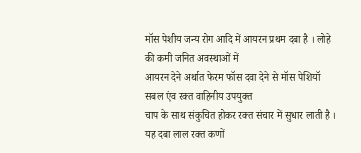मॉस पेशीय जन्य रोग आदि में आयरन प्रथम दबा है । लोहे की कमी जनित अवस्थाओं में
आयरन देने अर्थात फेरम फॉस दवा देने से मॉस पेशियॉ सबल एंव रक्त वाहिनीय उपयुक्त
चाप के साथ संकुचित होकर रक्त संचार में सुधार लाती है । यह दबा लाल रक्त कणों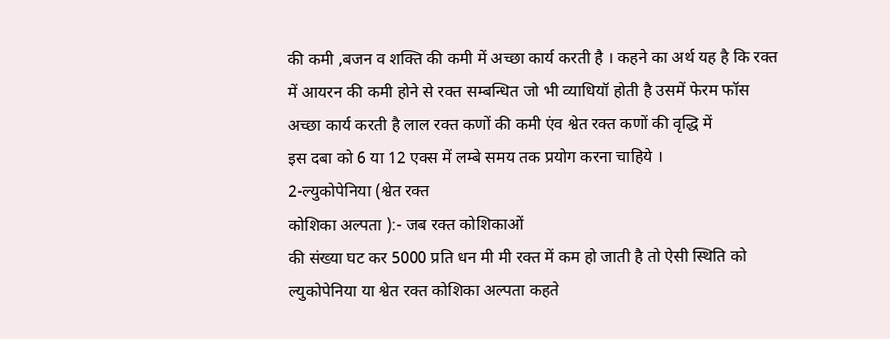की कमी ,बजन व शक्ति की कमी में अच्छा कार्य करती है । कहने का अर्थ यह है कि रक्त
में आयरन की कमी होने से रक्त सम्बन्धित जो भी व्याधियॉ होती है उसमें फेरम फॉस
अच्छा कार्य करती है लाल रक्त कणों की कमी एंव श्वेत रक्त कणों की वृद्धि में
इस दबा को 6 या 12 एक्स में लम्बे समय तक प्रयोग करना चाहिये ।
2-ल्युकोपेनिया (श्वेत रक्त
कोशिका अल्पता ):- जब रक्त कोशिकाओं
की संख्या घट कर 5000 प्रति धन मी मी रक्त में कम हो जाती है तो ऐसी स्थिति को
ल्युकोपेनिया या श्वेत रक्त कोशिका अल्पता कहते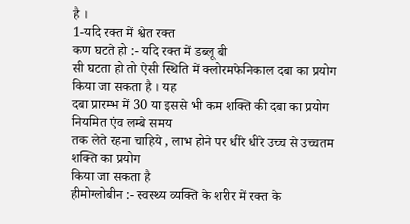है ।
1-यदि रक्त में श्वेत रक्त
कण घटते हो :- यदि रक्त में डब्लू बी
सी घटता हो तो ऐसी स्थिति में क्लोरमफेनिकाल दबा का प्रयोग किया जा सकता है । यह
दबा प्रारम्भ में 30 या इससे भी कम शक्ति की दबा का प्रयोग नियमित एंव लम्बे समय
तक लेते रहना चाहिये , लाभ होने पर धीरे धीरे उच्च से उच्चतम शक्ति का प्रयोग
किया जा सकता है
हीमोग्लोबीन :- स्वस्थ्य व्यक्ति के शरीर में रक्त के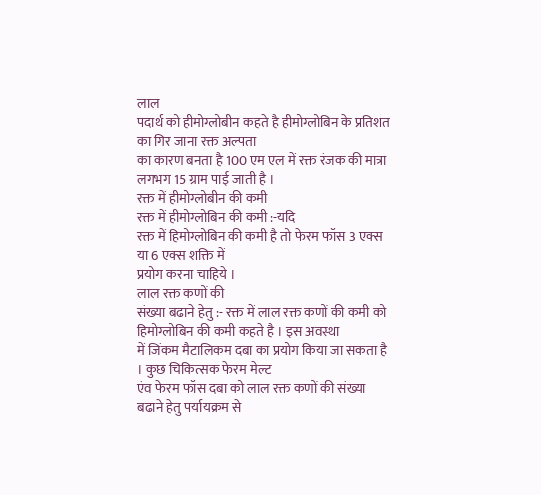लाल
पदार्थ को हीमोग्लोबीन कहते है हीमोग्लोबिन के प्रतिशत का गिर जाना रक्त अल्पता
का कारण बनता है 100 एम एल में रक्त रंजक की मात्रा लगभग 15 ग्राम पाई जाती है ।
रक्त में हीमोग्लोबीन की कमी
रक्त में हीमोग्लोबिन की कमी :-यदि
रक्त में हिमोग्लोबिन की कमी है तो फेरम फॉस 3 एक्स या 6 एक्स शक्ति में
प्रयोग करना चाहिये ।
लाल रक्त कणों की
संख्या बढाने हेतु :- रक्त में लाल रक्त कणों की कमी को हिमोग्लोबिन की कमी कहते है । इस अवस्था
में जिंकम मैटालिकम दबा का प्रयोग किया जा सकता है । कुछ चिकित्सक फेरम मेल्ट
एंव फेरम फॉस दबा को लाल रक्त कणों की संख्या बढाने हेतु पर्यायक्रम से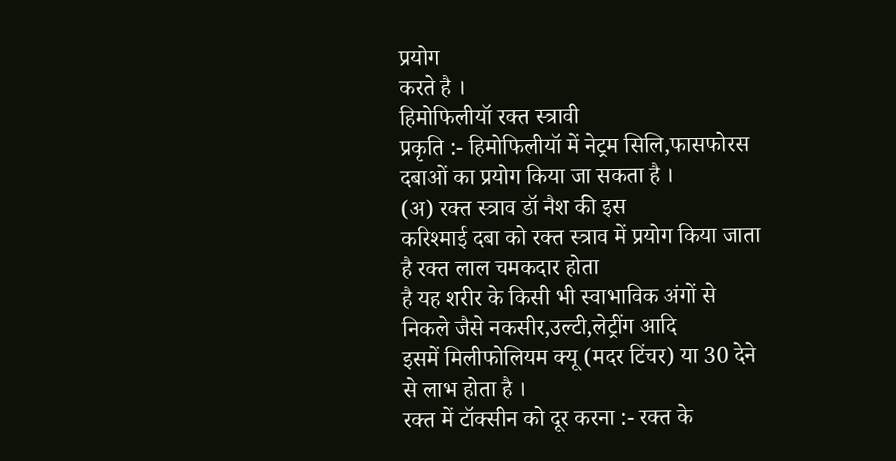प्रयोग
करते है ।
हिमोफिलीयॉ रक्त स्त्रावी
प्रकृति :- हिमोफिलीयॉ में नेट्रम सिलि,फासफोरस दबाओं का प्रयोग किया जा सकता है ।
(अ) रक्त स्त्राव डॉ नैश की इस
करिश्माई दबा को रक्त स्त्राव में प्रयोग किया जाता है रक्त लाल चमकदार होता
है यह शरीर के किसी भी स्वाभाविक अंगों से निकले जैसे नकसीर,उल्टी,लेट्रींग आदि
इसमें मिलीफोलियम क्यू (मदर टिंचर) या 30 देने से लाभ होता है ।
रक्त में टॉक्सीन को दूर करना :- रक्त के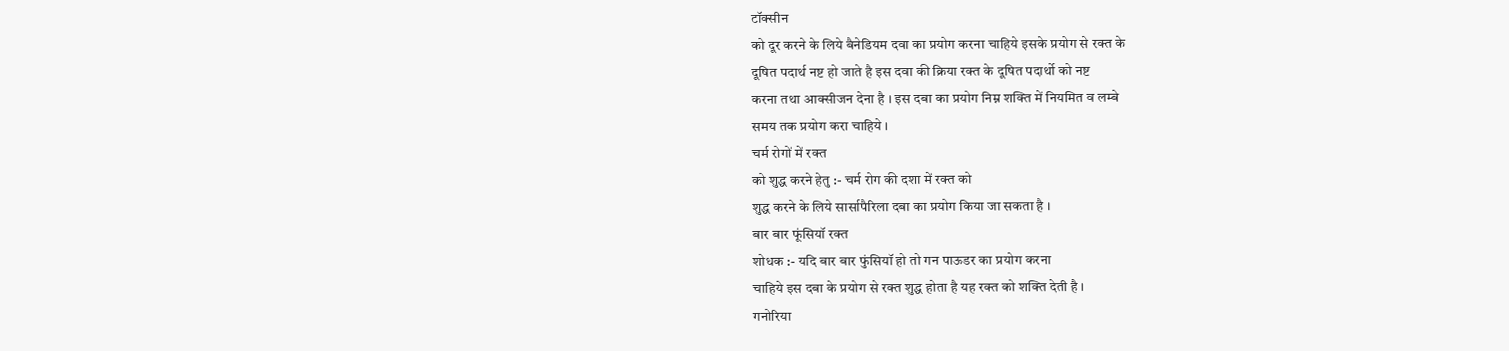टॉक्सीन
को दूर करने के लिये बैनेडियम दवा का प्रयोग करना चाहिये इसके प्रयोग से रक्त के
दूषित पदार्थ नष्ट हो जाते है इस दवा की क्रिया रक्त के दूषित पदार्थो को नष्ट
करना तथा आक्सीजन देना है । इस दबा का प्रयोग निम्न शक्ति में नियमित व लम्बे
समय तक प्रयोग करा चाहिये ।
चर्म रोगों में रक्त
को शुद्ध करने हेतु :- चर्म रोग की दशा में रक्त को
शुद्ध करने के लिये सार्सापैरिला दबा का प्रयोग किया जा सकता है ।
बार बार फूंसियॉ रक्त
शोधक :- यदि बार बार फुंसियॉ हो तो गन पाऊडर का प्रयोग करना
चाहिये इस दबा के प्रयोग से रक्त शुद्ध होता है यह रक्त को शक्ति देती है ।
गनोरिया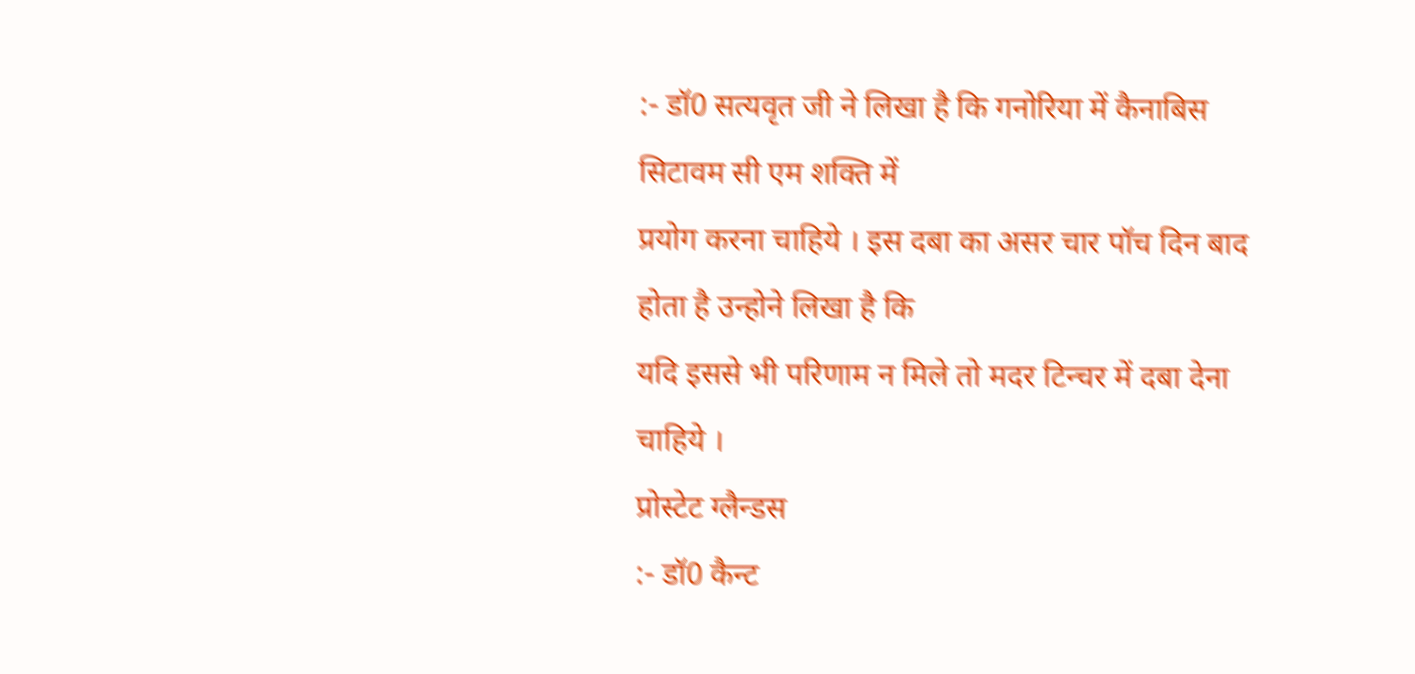:- डॉ0 सत्यवृत जी ने लिखा है कि गनोरिया में कैनाबिस सिटावम सी एम शक्ति में
प्रयोग करना चाहिये । इस दबा का असर चार पॉच दिन बाद होता है उन्होने लिखा है कि
यदि इससे भी परिणाम न मिले तो मदर टिन्चर में दबा देना चाहिये ।
प्रोस्टेट ग्लैन्डस
:- डॉ0 कैन्ट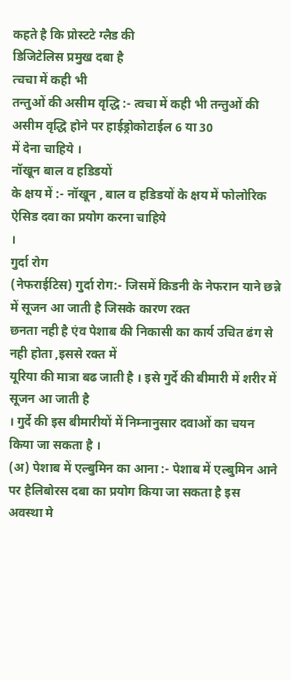कहते है कि प्रोस्टटे ग्लैड की
डिजिटेलिस प्रमुख दबा है
त्चचा में कही भी
तन्तुओं की असीम वृद्धि :- त्वचा में कही भी तन्तुओं की असीम वृद्धि होने पर हाईड्रोकोटाईल 6 या 30
में देना चाहिये ।
नॉखून बाल व हडिडयों
के क्षय में :- नॉखून , बाल व हडिडयों के क्षय में फोलोरिक ऐसिड दवा का प्रयोग करना चाहिये
।
गुर्दा रोग
(नेफराईटिस) गुर्दा रोग:- जिसमें किडनी के नेफरान याने छन्ने में सूजन आ जाती है जिसके कारण रक्त
छनता नही है एंव पेशाब की निकासी का कार्य उचित ढंग से नही होता ,इससे रक्त में
यूरिया की मात्रा बढ जाती है । इसे गुर्दे की बीमारी में शरीर में सूजन आ जाती है
। गुर्दे की इस बीमारीयों में निम्नानुसार दवाओं का चयन किया जा सकता है ।
(अ) पेशाब में एल्बुमिन का आना :- पेशाब में एल्बुमिन आने पर हैलिबोरस दबा का प्रयोग किया जा सकता है इस
अवस्था मे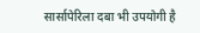सार्सापेरिला दबा भी उपयोगी है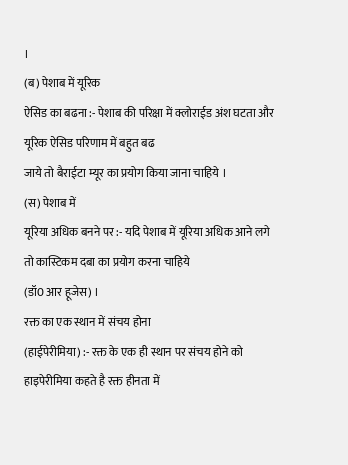।
(ब) पेशाब में यूरिक
ऐसिड का बढना :- पेशाब की परिक्षा में क्लोराईड अंश घटता और यूरिक ऐसिड परिणाम में बहुत बढ
जाये तो बैराईटा म्यूर का प्रयोग किया जाना चाहिये ।
(स) पेशाब में
यूरिया अधिक बनने पर :- यदि पेशाब में यूरिया अधिक आने लगे तो कास्टिकम दबा का प्रयोग करना चाहिये
(डॉ0 आर हूजेस) ।
रक्त का एक स्थान में संचय होना
(हाईपेरीमिया) :- रक्त के एक ही स्थान पर संचय होने को हाइपेरीमिया कहते है रक्त हीनता में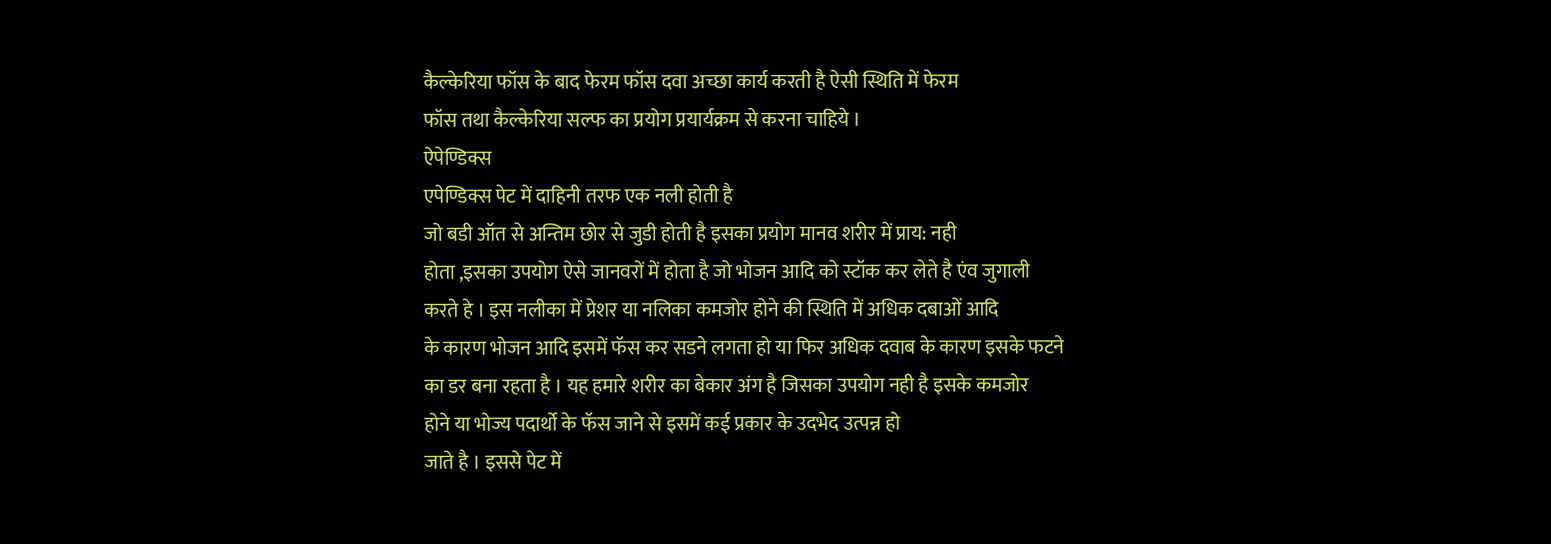कैल्केरिया फॉस के बाद फेरम फॉस दवा अच्छा कार्य करती है ऐसी स्थिति में फेरम
फॉस तथा कैल्केरिया सल्फ का प्रयोग प्रयार्यक्रम से करना चाहिये ।
ऐपेण्डिक्स
एपेण्डिक्स पेट में दाहिनी तरफ एक नली होती है
जो बडी ऑत से अन्तिम छोर से जुडी होती है इसका प्रयोग मानव शरीर में प्राय: नही
होता ,इसका उपयोग ऐसे जानवरों में होता है जो भोजन आदि को स्टॉक कर लेते है एंव जुगाली
करते हे । इस नलीका में प्रेशर या नलिका कमजोर होने की स्थिति में अधिक दबाओं आदि
के कारण भोजन आदि इसमें फॅस कर सडने लगता हो या फिर अधिक दवाब के कारण इसके फटने
का डर बना रहता है । यह हमारे शरीर का बेकार अंग है जिसका उपयोग नही है इसके कमजोर
होने या भोज्य पदार्थो के फॅस जाने से इसमें कई प्रकार के उदभेद उत्पन्न हो
जाते है । इससे पेट में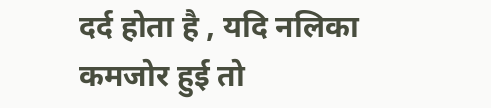दर्द होता है , यदि नलिका कमजोर हुई तो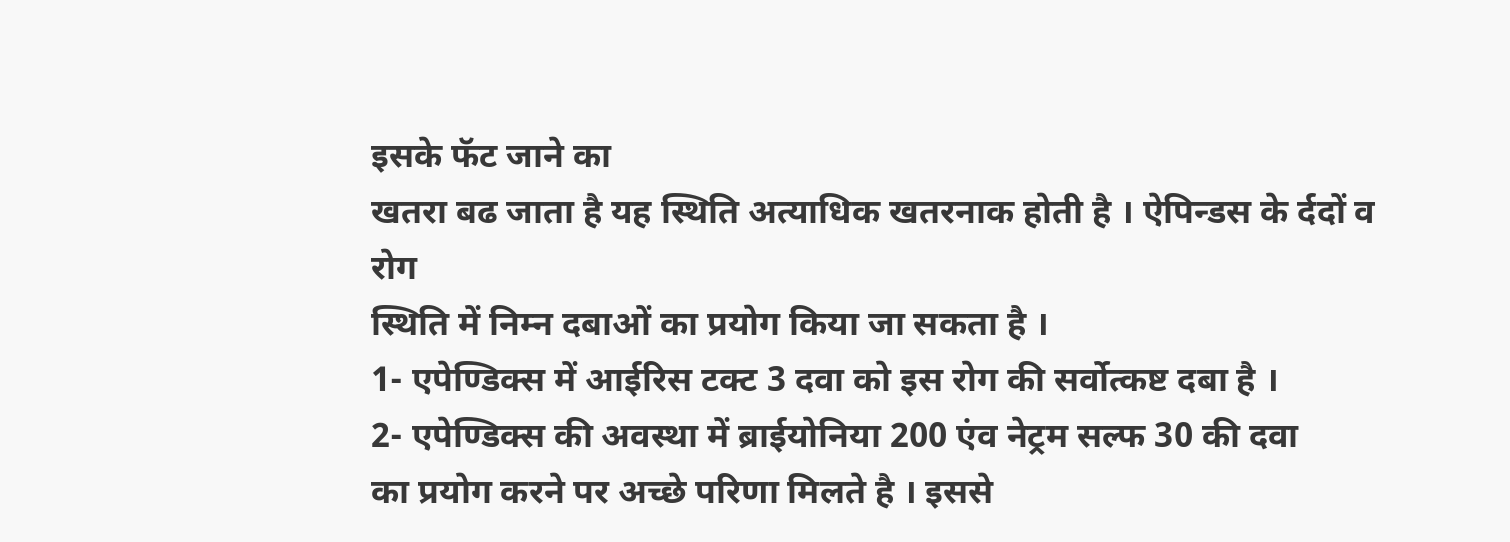इसके फॅट जाने का
खतरा बढ जाता है यह स्थिति अत्याधिक खतरनाक होती है । ऐपिन्डस के र्ददों व रोग
स्थिति में निम्न दबाओं का प्रयोग किया जा सकता है ।
1- एपेण्डिक्स में आईरिस टक्ट 3 दवा को इस रोग की सर्वोत्कष्ट दबा है ।
2- एपेण्डिक्स की अवस्था में ब्राईयोनिया 200 एंव नेट्रम सल्फ 30 की दवा
का प्रयोग करने पर अच्छे परिणा मिलते है । इससे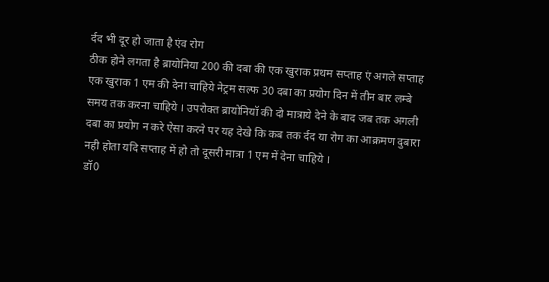र्दद भी दूर हो जाता है एंव रोग
ठीक होने लगता है ब्रायोनिया 200 की दबा की एक खुराक प्रथम सप्ताह एं अगले सप्ताह
एक खुराक 1 एम की देना चाहिये नेट्रम सल्फ 30 दबा का प्रयोग दिन में तीन बार लम्बे
समय तक करना चाहिये । उपरोक्त ब्रायोनियॉ की दो मात्राये देने के बाद जब तक अगली
दबा का प्रयोग न करे ऐसा करने पर यह देखे कि कब तक र्दद या रोग का आक्रमण दुबारा
नही होता यदि सप्ताह में हो तो दूसरी मात्रा 1 एम में देना चाहिये ।
डॉ0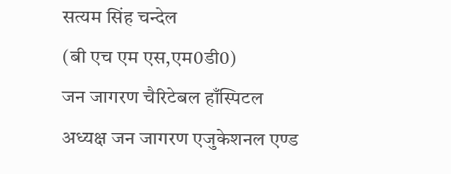सत्यम सिंह चन्देल
(बी एच एम एस,एम0डी0)
जन जागरण चैरिटेबल हाँस्पिटल
अध्यक्ष जन जागरण एजुकेशनल एण्ड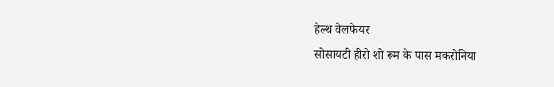हेल्थ वेलफेयर
सोसायटी हीरो शो रूम के पास मकरोनिया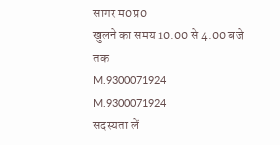सागर म0प्र0
खुलने का समय 10.00 से 4.00 बजे तक
M.9300071924
M.9300071924
सदस्यता लें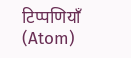टिप्पणियाँ (Atom)